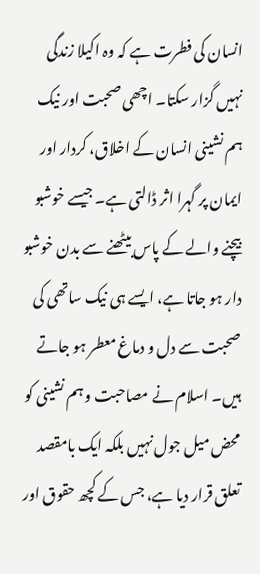انسان کی فطرت ہے کہ وہ اکیلا زندگی نہیں گزار سکتا۔ اچھی صحبت اور نیک ہم نشینی انسان کے اخلاق، کردار اور ایمان پر گہرا اثر ڈالتی ہے۔ جیسے خوشبو بیچنے والے کے پاس بیٹھنے سے بدن خوشبو دار ہو جاتا ہے، ایسے ہی نیک ساتھی کی صحبت سے دل و دماغ معطر ہو جاتے ہیں۔ اسلام نے مصاحبت و ہم نشینی کو محض میل جول نہیں بلکہ ایک بامقصد تعلق قرار دیا ہے، جس کے کچھ حقوق اور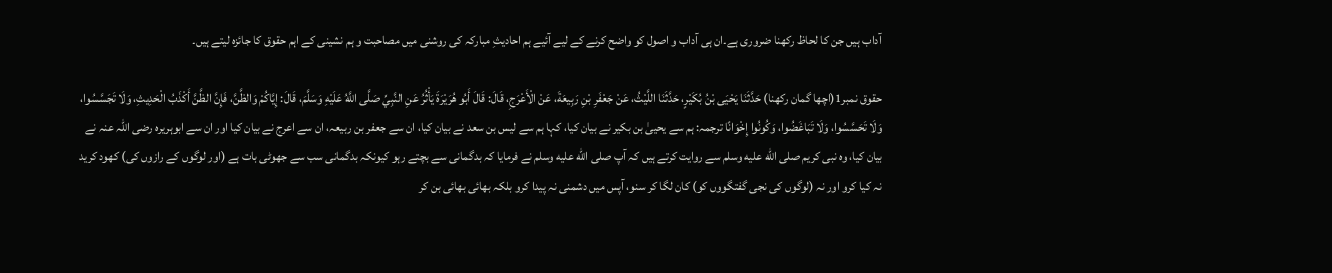آداب ہیں جن کا لحاظ رکھنا ضروری ہے۔ان ہی آداب و اصول کو واضح کرنے کے لیے آئیے ہم احادیثِ مبارکہ کی روشنی میں مصاحبت و ہم نشینی کے اہم حقوق کا جائزہ لیتے ہیں۔

حقوق نمبر1(اچھا گمان رکھنا) حَدَّثَنَا يَحْيَى بْنُ بُكَيْرٍ، حَدَّثَنَا اللَّيْثُ، عَنْ جَعْفَرِ بْنِ رَبِيعَةَ، عَنْ الْأَعْرَجِ، قَالَ: قَالَ أَبُو هُرَيْرَةَ يَأْثُرُ عَنِ النَّبِيِّ صَلَّى اللَّهُ عَلَيْهِ وَسَلَّمَ، قَالَ: إِيَّاكُمْ وَالظَّنَّ، فَإِنَّ الظَّنَّ أَكْذَبُ الْحَدِيثِ، وَلَا تَجَسَّسُوا، وَلَا تَحَسَّسُوا، وَلَا تَبَاغَضُوا، وَكُونُوا إِخْوَانًا ترجمہ: ہم سے یحییٰ بن بکیر نے بیان کیا، کہا ہم سے لیس بن سعد نے بیان کیا، ان سے جعفر بن ربیعہ، ان سے اعرج نے بیان کیا اور ان سے ابوہریرہ رضی اللہ عنہ نے بیان کیا، وہ نبی کریم صلى الله عليه وسلم سے روایت کرتے ہیں کہ آپ صلى الله عليه وسلم نے فرمایا کہ بدگمانی سے بچتے رہو کیونکہ بدگمانی سب سے جھوٹی بات ہے (اور لوگوں کے رازوں کی) کھود کرید نہ کیا کرو اور نہ (لوگوں کی نجی گفتگووں کو) کان لگا کر سنو، آپس میں دشمنی نہ پیدا کرو بلکہ بھائی بھائی بن کر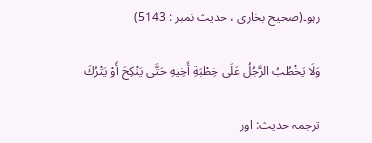رہو۔(صحیح بخاری ، حدیث نمبر : 5143)

وَلَا يَخْطُبُ الرَّجُلُ عَلَى خِطْبَةِ أَخِيهِ حَتَّى يَنْكِحَ أَوْ يَتْرُكَ

ترجمہ حدیث: اور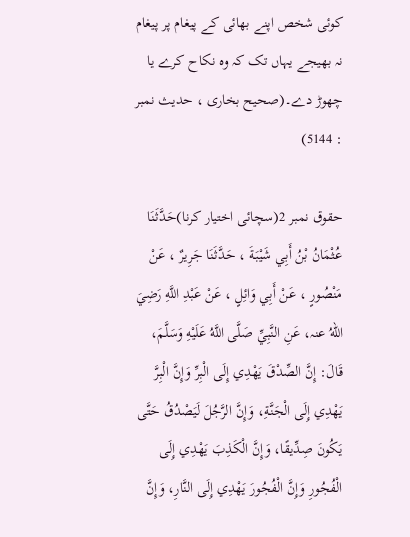کوئی شخص اپنے بھائی کے پیغام پر پیغام نہ بھیجے یہاں تک کہ وہ نکاح کرے یا چھوڑ دے۔(صحیح بخاری ، حدیث نمبر : 5144)

حقوق نمبر 2(سچائی اختیار کرنا)حَدَّثَنَا عُثْمَانُ بْنُ أَبِي شَيْبَةَ ، حَدَّثَنَا جَرِيرٌ ، عَنْ مَنْصُورٍ ، عَنْ أَبِي وَائِلٍ ، عَنْ عَبْدِ اللَّهِ رَضِيَ اللهُ عنہ، عَنِ النَّبِيِّ صَلَّى اللَّهُ عَلَيْهِ وَسَلَّمَ، قَالَ: إِنَّ الصِّدْقَ يَهْدِي إِلَى الْبِرِّ وَإِنَّ الْبِرَّ يَهْدِي إِلَى الْجَنَّةِ، وَإِنَّ الرَّجُلَ لَيَصْدُقُ حَتَّى يَكُونَ صِدِّيقًا، وَإِنَّ الْكَذِبَ يَهْدِي إِلَى الْفُجُورِ وَإِنَّ الْفُجُورَ يَهْدِي إِلَى النَّارِ، وَإِنَّ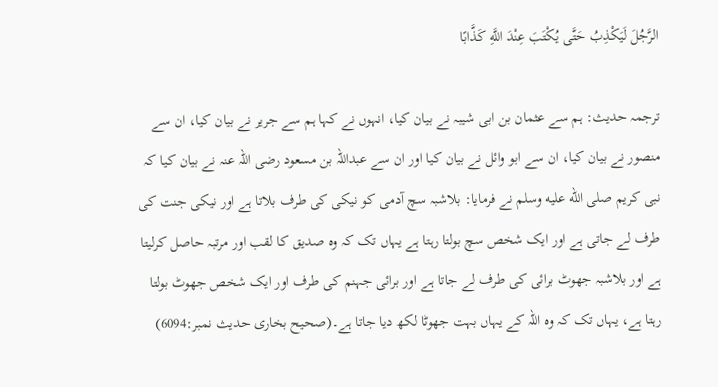الرَّجُلَ لَيَكْذِبُ حَتَّى يُكْتَبَ عِنْدَ اللَّهِ كَذَّابًا

ترجمہ حدیث: ہم سے عثمان بن ابی شیبہ نے بیان کیا، انہوں نے کہا ہم سے جریر نے بیان کیا، ان سے منصور نے بیان کیا، ان سے ابو وائل نے بیان کیا اور ان سے عبداللہ بن مسعود رضی اللہ عنہ نے بیان کیا کہ نبی کریم صلى الله عليه وسلم نے فرمایا: بلاشبہ سچ آدمی کو نیکی کی طرف بلاتا ہے اور نیکی جنت کی طرف لے جاتی ہے اور ایک شخص سچ بولتا رہتا ہے یہاں تک کہ وہ صدیق کا لقب اور مرتبہ حاصل کرلیتا ہے اور بلاشبہ جھوٹ برائی کی طرف لے جاتا ہے اور برائی جہنم کی طرف اور ایک شخص جھوٹ بولتا رہتا ہے، یہاں تک کہ وہ اللہ کے یہاں بہت جھوٹا لکھ دیا جاتا ہے۔(صحیح بخاری حدیث نمبر:6094)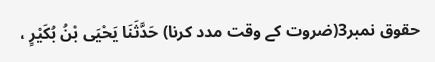حقوق نمبر3(ضروت کے وقت مدد کرنا) حَدَّثَنَا يَحْيَى بْنُ بُكَيْرٍ ،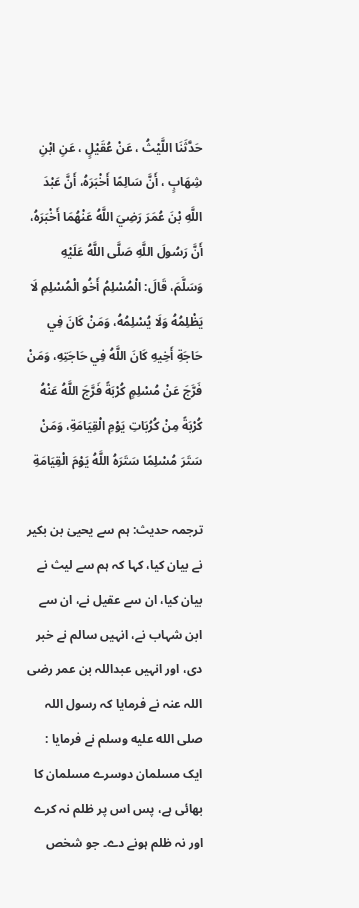حَدَّثَنَا اللَّيْثُ ، عَنْ عُقَيْلٍ ، عَنِ ابْنِ شِهَابٍ ، أَنَّ سَالِمًا أَخْبَرَهُ، أَنَّ عَبْدَ اللَّهِ بْنَ عُمَرَ رَضِيَ اللَّهُ عَنْهُمَا أَخْبَرَهُ، أَنَّ رَسُولَ اللَّهِ صَلَّى اللَّهُ عَلَيْهِ وَسَلَّمَ، قَالَ: الْمُسْلِمُ أَخُو الْمُسْلِمِ لَا يَظْلِمُهُ وَلَا يُسْلِمُهُ، وَمَنْ كَانَ فِي حَاجَةِ أَخِيهِ كَانَ اللَّهُ فِي حَاجَتِهِ، وَمَنْ فَرَّجَ عَنْ مُسْلِمٍ كُرْبَةً فَرَّجَ اللَّهُ عَنْهُ كُرْبَةً مِنْ كُرُبَاتِ يَوْمِ الْقِيَامَةِ، وَمَنْ سَتَرَ مُسْلِمًا سَتَرَهُ اللَّهُ يَوْمَ الْقِيَامَةِ

ترجمہ حدیث: ہم سے یحییٰ بن بکیر نے بیان کیا، کہا کہ ہم سے لیث نے بیان کیا، ان سے عقیل نے، ان سے ابن شہاب نے، انہیں سالم نے خبر دی، اور انہیں عبداللہ بن عمر رضی اللہ عنہ نے فرمایا کہ رسول اللہ صلى الله عليه وسلم نے فرمایا : ایک مسلمان دوسرے مسلمان کا بھائی ہے، پس اس پر ظلم نہ کرے اور نہ ظلم ہونے دے۔ جو شخص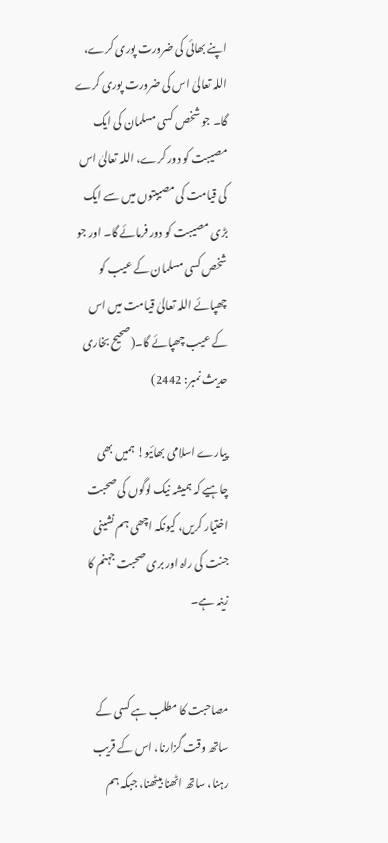اپنے بھائی کی ضرورت پوری کرے، اللہ تعالیٰ اس کی ضرورت پوری کرے گا۔ جو شخص کسی مسلمان کی ایک مصیبت کو دور کرے، اللہ تعالیٰ اس کی قیامت کی مصیبتوں میں سے ایک بڑی مصیبت کو دور فرمائے گا۔ اور جو شخص کسی مسلمان کے عیب کو چھپائے اللہ تعالیٰ قیامت میں اس کے عیب چھپائے گا۔(صحیح بخاری حدیث نمبر: 2442)

پیارے اسلامی بھائیو! ہمیں بھی چاہیے کہ ہمیشہ نیک لوگوں کی صحبت اختیار کریں، کیونکہ اچھی ہم نشینی جنت کی راہ اور بری صحبت جہنم کا زینہ ہے۔


مصاحبت کا مطلب ہے کسی کے ساتھ وقت گزارنا، اس کے قریب رہنا، ساتھ اٹھنا بیٹھنا، جبکہ ہم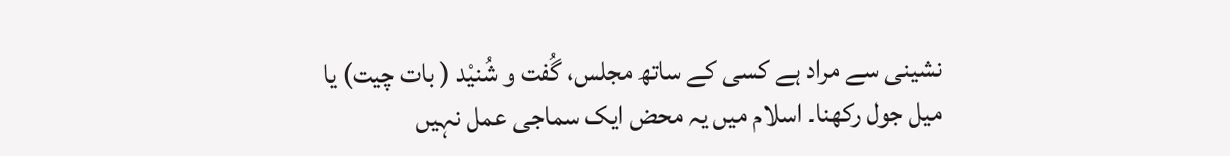نشینی سے مراد ہے کسی کے ساتھ مجلس، گُفت و شُنیْد ( بات چیت) یا میل جول رکھنا۔ اسلام میں یہ محض ایک سماجی عمل نہیں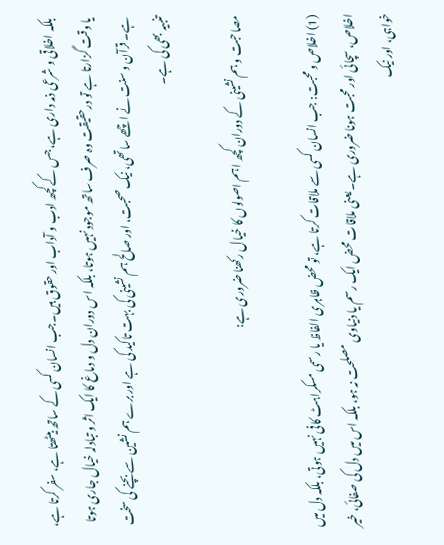بلکہ اخلاقی و شرعی ذمہ داری ہے، جس کے کچھ ادب و آداب اور حقوق ہیں۔جب انسان کسی کے ساتھ بیٹھتا ہے، سفر کرتا ہے، یا وقت گزارتا ہے تو درحقیقت وہ صرف ساتھ موجود نہیں ہوتا، بلکہ اس دوران دل و دماغ کا ایک اثر و تبادلہ خیال جاری ہوتا ہے۔ قرآن و سنت نے اچھے ساتھی، نیک صحبت، اور صالح ہم نشینی کی بہت تاکید کی ہے اور برے ہم نشین سے بچنے کی سخت تنبیہ بھی کی ہے۔

مصاحبت و ہم نشینی کے دوران کچھ اہم اصولوں کا خیال رکھنا ضروری ہے:

(1) اخلاص و محبت: جب انسان کسی سے ملاقات کرتا ہے، تو محض ظاہری الفاظ یا رسمی مسکراہٹ کافی نہیں ہوتی، بلکہ دل میں اخلاص، سچائی اور محبت ہونا ضروری ہے۔ یعنی ملاقات محض ایک رسم یا دنیاوی مصلحت نہ ہو، بلکہ اس میں دل کی صفائی، خیر خواہی، اور نیک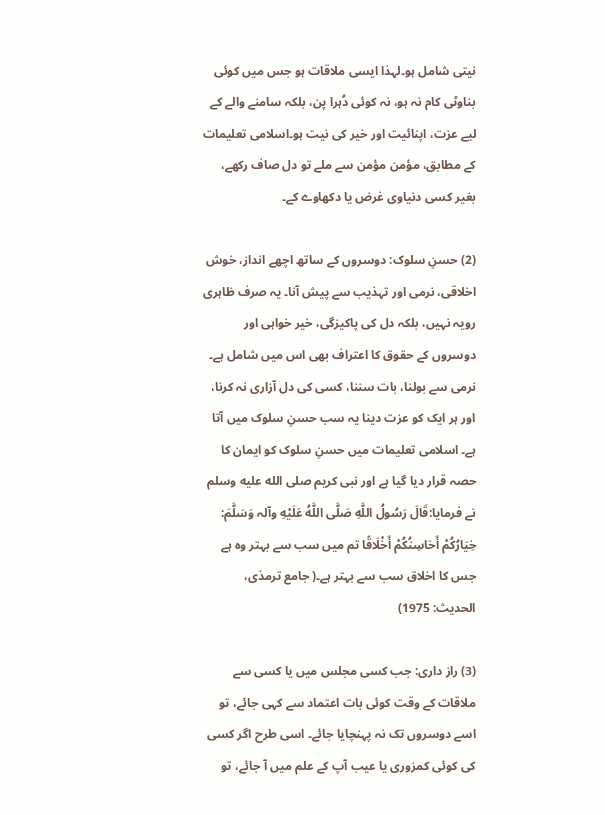نیتی شامل ہو۔لہذا ایسی ملاقات ہو جس میں کوئی بناوٹی کام نہ ہو، نہ کوئی دُہرا پن، بلکہ سامنے والے کے لیے عزت، اپنائیت اور خیر کی نیت ہو۔اسلامی تعلیمات کے مطابق، مؤمن مؤمن سے ملے تو دل صاف رکھے، بغیر کسی دنیاوی غرض یا دکھاوے کے۔

(2) حسنِ سلوک: دوسروں کے ساتھ اچھے انداز، خوش اخلاقی، نرمی اور تہذیب سے پیش آنا۔ یہ صرف ظاہری رویہ نہیں، بلکہ دل کی پاکیزگی، خیر خواہی اور دوسروں کے حقوق کا اعتراف بھی اس میں شامل ہے۔ نرمی سے بولنا، بات سننا، کسی کی دل آزاری نہ کرنا، اور ہر ایک کو عزت دینا یہ سب حسنِ سلوک میں آتا ہے۔ اسلامی تعلیمات میں حسنِ سلوک کو ایمان کا حصہ قرار دیا گیا ہے اور نبی کریم صلى الله عليه وسلم نے فرمایا:قَالَ رَسُولُ اللَّهِ صَلَّى اللَّهُ عَلَيْهِ وآلہ وَسَلَّمَ: خِيَارُكُمْ أَحَاسِنُكُمْ أَخْلَاقًا تم میں سب سے بہتر وہ ہے جس کا اخلاق سب سے بہتر ہے۔( جامع ترمذی، الحدیث: 1975)

(3) راز داری: جب کسی مجلس میں یا کسی سے ملاقات کے وقت کوئی بات اعتماد سے کہی جائے، تو اسے دوسروں تک نہ پہنچایا جائے۔ اسی طرح اگر کسی کی کوئی کمزوری یا عیب آپ کے علم میں آ جائے، تو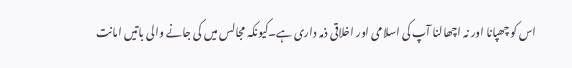اس کو چھپانا اور نہ اچھالنا آپ کی اسلامی اور اخلاقی ذمہ داری ہے۔کیونکہ مجالس میں کی جانے والی باتیں امانت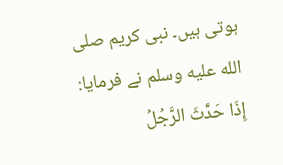ہوتی ہیں۔ نبی کریم صلى الله عليه وسلم نے فرمایا: إِذَا حَدَّثَ الرَّجُلُ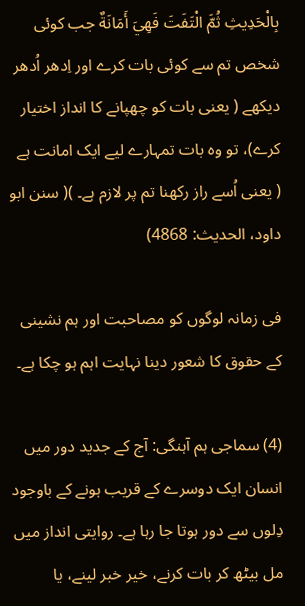بِالْحَدِيثِ ثُمَّ الْتَفَتَ فَهِيَ أَمَانَةٌ جب کوئی شخص تم سے کوئی بات کرے اور اِدھر اُدھر دیکھے ( یعنی بات کو چھپانے کا انداز اختیار کرے)، تو وہ بات تمہارے لیے ایک امانت ہے ( یعنی اُسے راز رکھنا تم پر لازم ہے۔ )( سنن ابو داود، الحدیث: 4868)

فی زمانہ لوگوں کو مصاحبت اور ہم نشینی کے حقوق کا شعور دینا نہایت اہم ہو چکا ہے۔

(4) سماجی ہم آہنگی: آج کے جدید دور میں انسان ایک دوسرے کے قریب ہونے کے باوجود دِلوں سے دور ہوتا جا رہا ہے۔ روایتی انداز میں مل بیٹھ کر بات کرنے، خیر خبر لینے، یا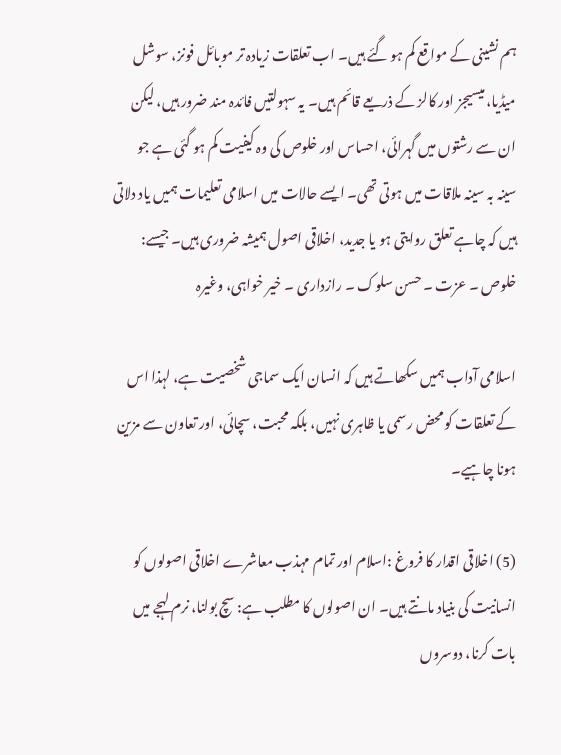ہم نشینی کے مواقع کم ہو گئے ہیں۔ اب تعلقات زیادہ تر موبائل فونز، سوشل میڈیا، میسیجز اور کالز کے ذریعے قائم ہیں۔ یہ سہولتیں فائدہ مند ضرور ہیں، لیکن ان سے رشتوں میں گہرائی، احساس اور خلوص کی وہ کیفیت کم ہو گئی ہے جو سینہ بہ سینہ ملاقات میں ہوتی تھی۔ ایسے حالات میں اسلامی تعلیمات ہمیں یاد دلاتی ہیں کہ چاہے تعلق روایتی ہو یا جدید، اخلاقی اصول ہمیشہ ضروری ہیں۔ جیسے: خلوص ۔ عزت ۔ حسن سلوک ۔ رازداری ۔ خیر خواہی، وغیرہ

اسلامی آداب ہمیں سکھاتے ہیں کہ انسان ایک سماجی شخصیت ہے، لہذا اس کے تعلقات کو محض رسمی یا ظاہری نہیں، بلکہ محبت، سچائی، اور تعاون سے مزین ہونا چاہیے۔

(5) اخلاقی اقدار کا فروغ :اسلام اور تمام مہذب معاشرے اخلاقی اصولوں کو انسانیت کی بنیاد مانتے ہیں۔ ان اصولوں کا مطلب ہے: سچ بولنا، نرم لہجے میں بات کرنا، دوسروں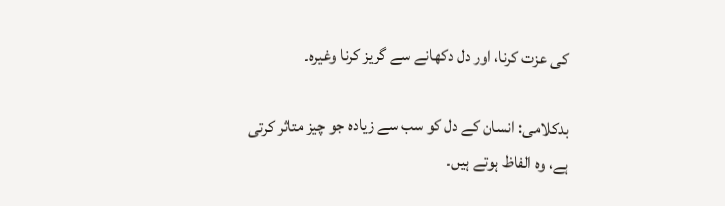کی عزت کرنا، اور دل دکھانے سے گریز کرنا وغیرہ۔

بدکلامی: انسان کے دل کو سب سے زیادہ جو چیز متاثر کرتی ہے، وہ الفاظ ہوتے ہیں۔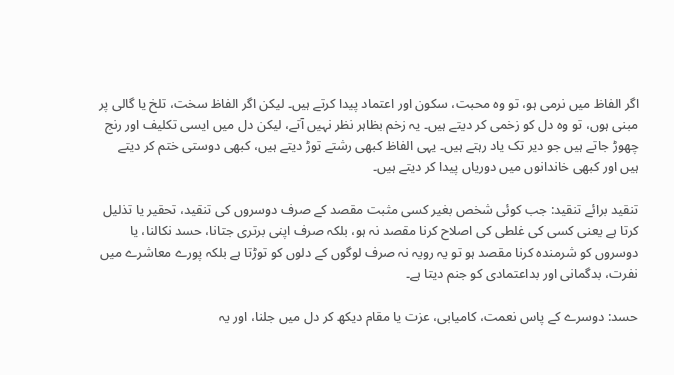اگر الفاظ میں نرمی ہو، تو وہ محبت، سکون اور اعتماد پیدا کرتے ہیں۔ لیکن اگر الفاظ سخت، تلخ یا گالی پر مبنی ہوں، تو وہ دل کو زخمی کر دیتے ہیں۔ یہ زخم بظاہر نظر نہیں آتے، لیکن دل میں ایسی تکلیف اور رنج چھوڑ جاتے ہیں جو دیر تک یاد رہتے ہیں۔ یہی الفاظ کبھی رشتے توڑ دیتے ہیں، کبھی دوستی ختم کر دیتے ہیں اور کبھی خاندانوں میں دوریاں پیدا کر دیتے ہیں۔

تنقید برائے تنقید: جب کوئی شخص بغیر کسی مثبت مقصد کے صرف دوسروں کی تنقید، تحقیر یا تذلیل کرتا ہے یعنی کسی کی غلطی کی اصلاح کرنا مقصد نہ ہو، بلکہ صرف اپنی برتری جتانا، حسد نکالنا، یا دوسروں کو شرمندہ کرنا مقصد ہو تو یہ رویہ نہ صرف لوگوں کے دلوں کو توڑتا ہے بلکہ پورے معاشرے میں نفرت، بدگمانی اور بداعتمادی کو جنم دیتا ہے۔

حسد: دوسرے کے پاس نعمت، کامیابی، عزت یا مقام دیکھ کر دل میں جلنا، اور یہ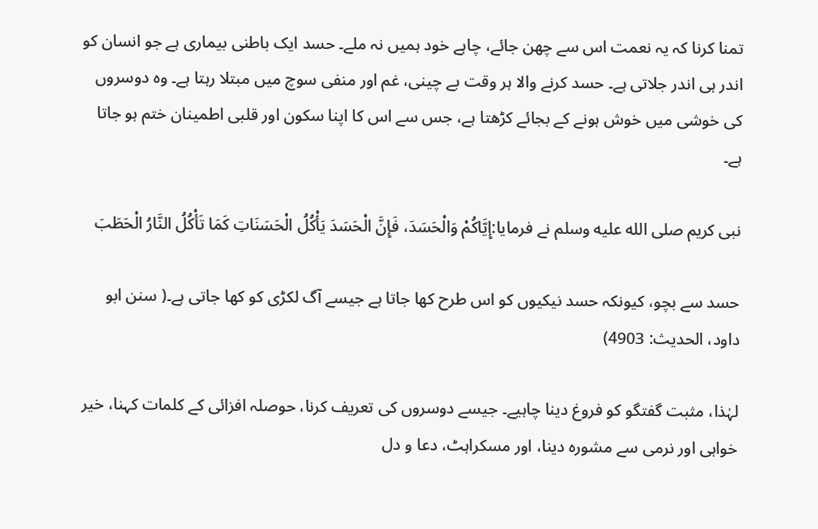تمنا کرنا کہ یہ نعمت اس سے چھن جائے، چاہے خود ہمیں نہ ملے۔ حسد ایک باطنی بیماری ہے جو انسان کو اندر ہی اندر جلاتی ہے۔ حسد کرنے والا ہر وقت بے چینی، غم اور منفی سوچ میں مبتلا رہتا ہے۔ وہ دوسروں کی خوشی میں خوش ہونے کے بجائے کڑھتا ہے، جس سے اس کا اپنا سکون اور قلبی اطمینان ختم ہو جاتا ہے۔

نبی کریم صلى الله عليه وسلم نے فرمایا:إِيَّاكُمْ وَالْحَسَدَ، فَإِنَّ الْحَسَدَ يَأْكُلُ الْحَسَنَاتِ كَمَا تَأْكُلُ النَّارُ الْحَطَبَ

حسد سے بچو، کیونکہ حسد نیکیوں کو اس طرح کھا جاتا ہے جیسے آگ لکڑی کو کھا جاتی ہے۔( سنن ابو داود، الحدیث: 4903)

لہٰذا، مثبت گفتگو کو فروغ دینا چاہیے۔ جیسے دوسروں کی تعریف کرنا، حوصلہ افزائی کے کلمات کہنا، خیر خواہی اور نرمی سے مشورہ دینا، اور مسکراہٹ، دعا و دل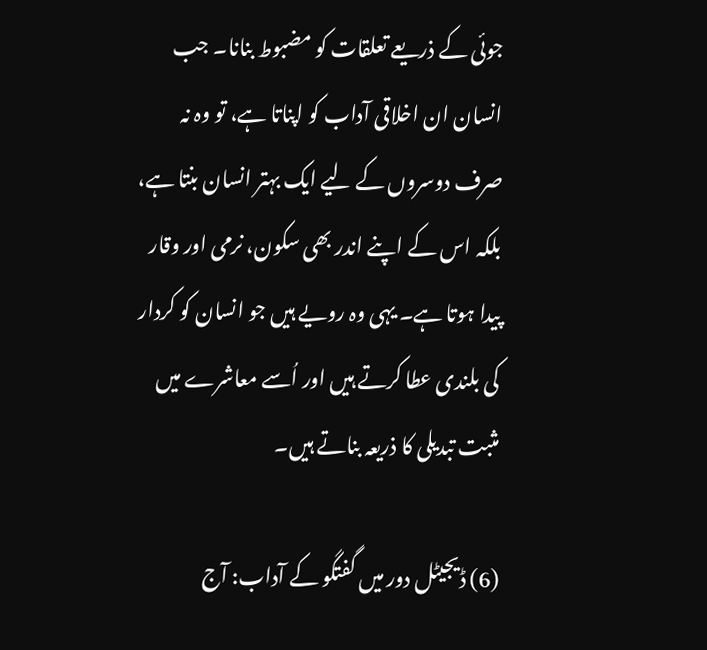جوئی کے ذریعے تعلقات کو مضبوط بنانا۔ جب انسان ان اخلاقی آداب کو اپناتا ہے، تو وہ نہ صرف دوسروں کے لیے ایک بہتر انسان بنتا ہے، بلکہ اس کے اپنے اندر بھی سکون، نرمی اور وقار پیدا ہوتا ہے۔ یہی وہ رویے ہیں جو انسان کو کردار کی بلندی عطا کرتے ہیں اور اُسے معاشرے میں مثبت تبدیلی کا ذریعہ بناتے ہیں۔

(6) ڈیجیٹل دور میں گفتگو کے آداب: آج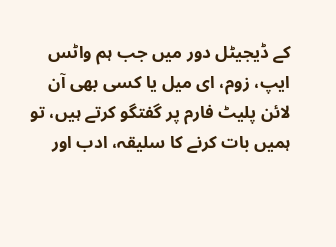کے ڈیجیٹل دور میں جب ہم واٹس ایپ، زوم، ای میل یا کسی بھی آن لائن پلیٹ فارم پر گفتگو کرتے ہیں، تو ہمیں بات کرنے کا سلیقہ، ادب اور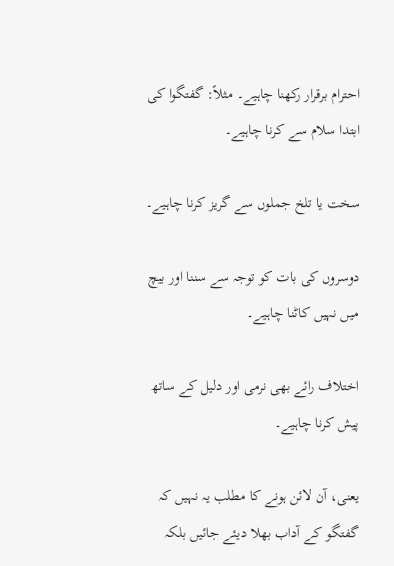احترام برقرار رکھنا چاہیے۔ مثلاً: گفتگوا کی ابتدا سلام سے کرنا چاہیے۔

سخت یا تلخ جملوں سے گریز کرنا چاہیے۔

دوسروں کی بات کو توجہ سے سننا اور بیچ میں نہیں کاٹنا چاہیے۔

اختلاف رائے بھی نرمی اور دلیل کے ساتھ پیش کرنا چاہیے۔

یعنی، آن لائن ہونے کا مطلب یہ نہیں کہ گفتگو کے آداب بھلا دیئے جائیں بلکہ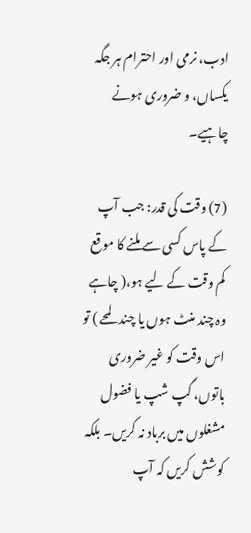ادب، نرمی اور احترام ہر جگہ یکساں، و ضروری ہونے چاہیے۔

(7) وقت کی قدر: جب آپ کے پاس کسی سے ملنے کا موقع کم وقت کے لیے ہو،( چاہے وہ چند منٹ ہوں یا چند لمحے ) تو اس وقت کو غیر ضروری باتوں، گپ شپ یا فضول مشغلوں میں برباد نہ کریں۔ بلکہ کوشش کریں کہ آپ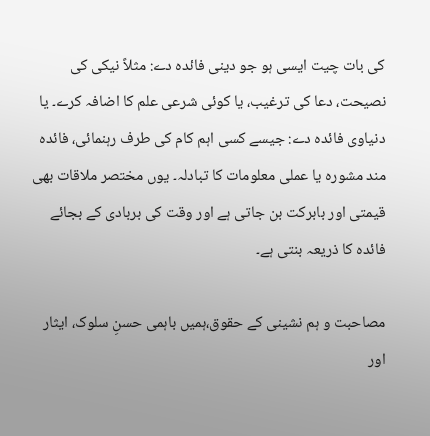کی بات چیت ایسی ہو جو دینی فائدہ دے: مثلاً نیکی کی نصیحت، دعا کی ترغیب، یا کوئی شرعی علم کا اضافہ کرے۔ یا دنیاوی فائدہ دے: جیسے کسی اہم کام کی طرف رہنمائی، فائدہ مند مشورہ یا عملی معلومات کا تبادلہ۔ یوں مختصر ملاقات بھی قیمتی اور بابرکت بن جاتی ہے اور وقت کی بربادی کے بجائے فائدہ کا ذریعہ بنتی ہے۔

مصاحبت و ہم نشینی کے حقوق،ہمیں باہمی حسنِ سلوک، ایثار اور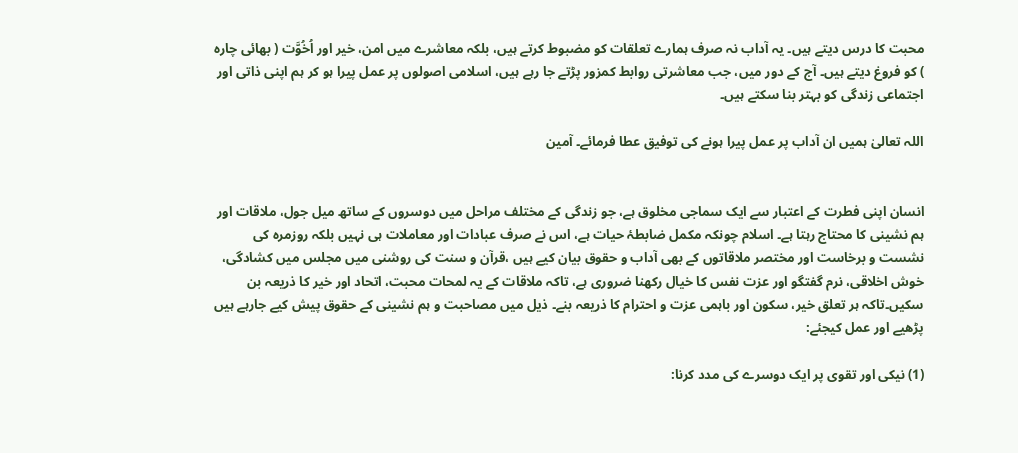محبت کا درس دیتے ہیں۔ یہ آداب نہ صرف ہمارے تعلقات کو مضبوط کرتے ہیں، بلکہ معاشرے میں امن، خیر اور اُخُوَّت ( بھائی چارہ ) کو فروغ دیتے ہیں۔ آج کے دور میں، جب معاشرتی روابط کمزور پڑتے جا رہے ہیں، اسلامی اصولوں پر عمل پیرا ہو کر ہم اپنی ذاتی اور اجتماعی زندگی کو بہتر بنا سکتے ہیں۔

اللہ تعالیٰ ہمیں ان آداب پر عمل پیرا ہونے کی توفیق عطا فرمائے۔ آمین


انسان اپنی فطرت کے اعتبار سے ایک سماجی مخلوق ہے، جو زندگی کے مختلف مراحل میں دوسروں کے ساتھ میل جول، ملاقات اور ہم نشینی کا محتاج رہتا ہے۔ اسلام چونکہ مکمل ضابطۂ حیات ہے، اس نے صرف عبادات اور معاملات ہی نہیں بلکہ روزمرہ کی نشست و برخاست اور مختصر ملاقاتوں کے بھی آداب و حقوق بیان کیے ہیں ،قرآن و سنت کی روشنی میں مجلس میں کشادگی، خوش اخلاقی، نرم گفتگو اور عزت نفس کا خیال رکھنا ضروری ہے، تاکہ ملاقات کے یہ لمحات محبت، اتحاد اور خیر کا ذریعہ بن سکیں۔تاکہ ہر تعلق خیر، سکون اور باہمی عزت و احترام کا ذریعہ بنے۔ ذیل میں مصاحبت و ہم نشینی کے حقوق پیش کیے جارہے ہیں پڑھیے اور عمل کیجئے:

(1) نیکی اور تقوی پر ایک دوسرے کی مدد کرنا: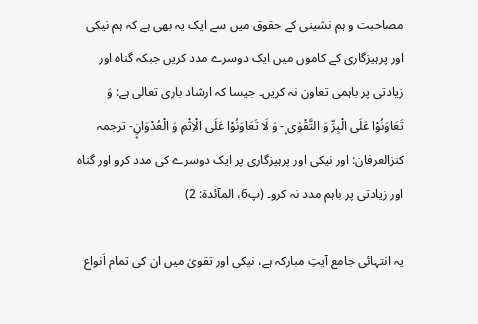مصاحبت و ہم نشینی کے حقوق میں سے ایک یہ بھی ہے کہ ہم نیکی اور پرہیزگاری کے کاموں میں ایک دوسرے مدد کریں جبکہ گناہ اور زیادتی پر باہمی تعاون نہ کریں۔ جیسا کہ ارشاد باری تعالی ہے: وَ تَعَاوَنُوْا عَلَى الْبِرِّ وَ التَّقْوٰى ۪- وَ لَا تَعَاوَنُوْا عَلَى الْاِثْمِ وَ الْعُدْوَانِ۪- ترجمہ کنزالعرفان: اور نیکی اور پرہیزگاری پر ایک دوسرے کی مدد کرو اور گناہ اور زیادتی پر باہم مدد نہ کرو۔ (پ6، المآئدۃ: 2)

یہ انتہائی جامع آیتِ مبارکہ ہے، نیکی اور تقویٰ میں ان کی تمام اَنواع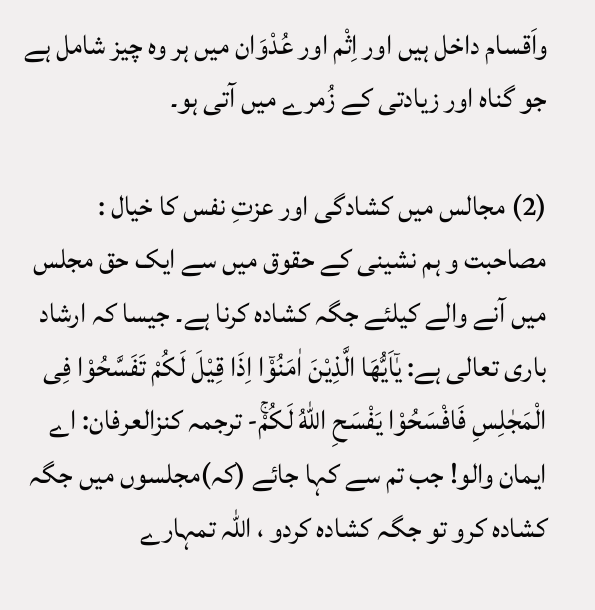واَقسام داخل ہیں اور اِثْم اور عُدْوَان میں ہر وہ چیز شامل ہے جو گناہ اور زیادتی کے زُمرے میں آتی ہو۔

(2) مجالس میں کشادگی اور عزتِ نفس کا خیال : مصاحبت و ہم نشینی کے حقوق میں سے ایک حق مجلس میں آنے والے کیلئے جگہ کشادہ کرنا ہے۔ جیسا کہ ارشاد باری تعالی ہے: یٰۤاَیُّهَا الَّذِیْنَ اٰمَنُوْۤا اِذَا قِیْلَ لَكُمْ تَفَسَّحُوْا فِی الْمَجٰلِسِ فَافْسَحُوْا یَفْسَحِ اللّٰهُ لَكُمْۚ- ترجمہ کنزالعرفان: اے ایمان والو! جب تم سے کہا جائے (کہ)مجلسوں میں جگہ کشادہ کرو تو جگہ کشادہ کردو ، اللہ تمہارے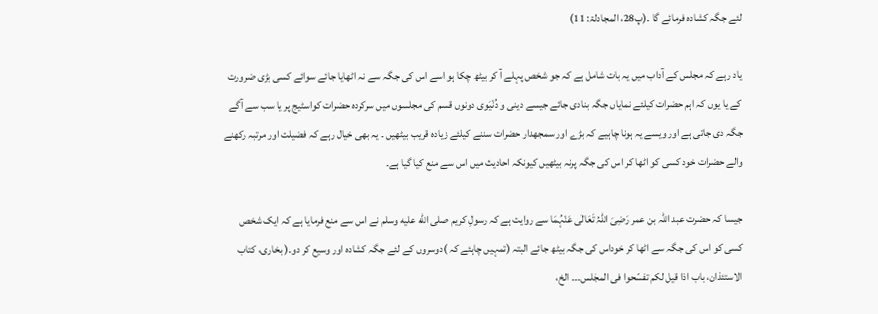لئے جگہ کشادہ فرمائے گا ۔(پ28، المجادلۃ: 11)

یاد رہے کہ مجلس کے آداب میں یہ بات شامل ہے کہ جو شخص پہلے آ کر بیٹھ چکا ہو اسے اس کی جگہ سے نہ اٹھایا جائے سوائے کسی بڑی ضرورت کے یا یوں کہ اہم حضرات کیلئے نمایاں جگہ بنادی جائے جیسے دینی و دُنْیَوی دونوں قسم کی مجلسوں میں سرکردہ حضرات کواسٹیج پر یا سب سے آگے جگہ دی جاتی ہے اور ویسے یہ ہونا چاہیے کہ بڑے اور سمجھدار حضرات سننے کیلئے زیادہ قریب بیٹھیں ۔ یہ بھی خیال رہے کہ فضیلت اور مرتبہ رکھنے والے حضرات خود کسی کو اٹھا کر اس کی جگہ پرنہ بیٹھیں کیونکہ احادیث میں اس سے منع کیا گیا ہے۔

جیسا کہ حضرت عبد اللہ بن عمر رَضِیَ اللہُ تَعَالٰی عَنْہُمَا سے روایت ہے کہ رسولِ کریم صلى الله عليه وسلم نے اس سے منع فرمایا ہے کہ ایک شخص کسی کو اس کی جگہ سے اٹھا کر خوداس کی جگہ بیٹھ جائے البتہ (تمہیں چاہئے کہ )دوسروں کے لئے جگہ کشادہ اور وسیع کر دو۔( بخاری، کتاب الاستئذان، باب اذا قیل لکم تفسّحوا فی المجٰلس۔۔۔ الخ،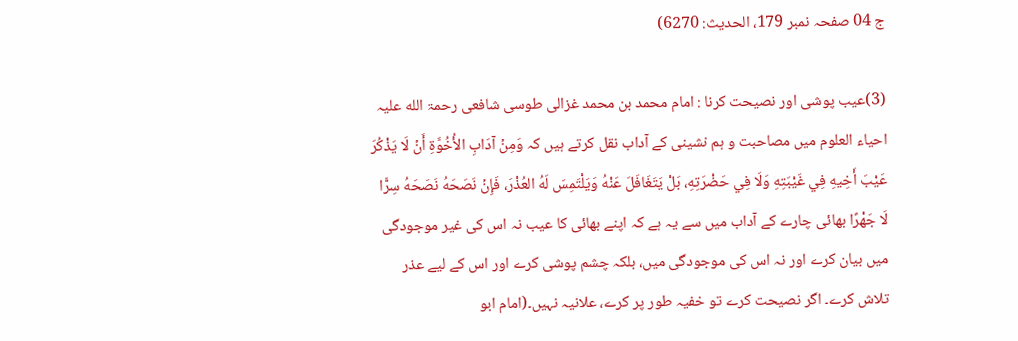ج 04 صفحہ نمبر 179، الحدیث: 6270)

(3)عیب پوشی اور نصیحت کرنا : امام محمد بن محمد غزالی طوسی شافعی رحمۃ الله علیہ احیاء العلوم میں مصاحبت و ہم نشینی کے آداب نقل کرتے ہیں کہ وَمِنۡ آدَابِ الأُخُوَّةِ أَنۡ لَا يَذْكُرَ عَيْبَ أَخِيهِ فِي غَيْبَتِهِ وَلَا فِي حَضْرَتِهِ، بَلْ يَتَغَافَلَ عَنْهُ وَيَلْتَمِسَ لَهُ العُذْرَ، فَإِنۡ نَصَحَهُ نَصَحَهُ سِرًّا لَا جَهْرًا بھائی چارے کے آداب میں سے یہ ہے کہ اپنے بھائی کا عیب نہ اس کی غیر موجودگی میں بیان کرے اور نہ اس کی موجودگی میں، بلکہ چشم پوشی کرے اور اس کے لیے عذر تلاش کرے۔ اگر نصیحت کرے تو خفیہ طور پر کرے، علانیہ نہیں۔(امام ابو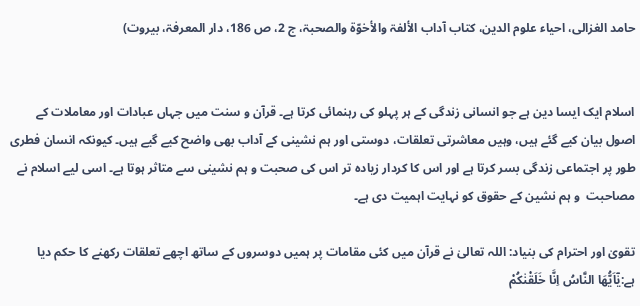حامد الغزالی، احیاء علوم الدین، کتاب آداب الألفۃ والأخوّة والصحبۃ، ج 2، ص 186، دار المعرفۃ، بیروت)


اسلام ایک ایسا دین ہے جو انسانی زندگی کے ہر پہلو کی رہنمائی کرتا ہے۔ قرآن و سنت میں جہاں عبادات اور معاملات کے اصول بیان کیے گئے ہیں، وہیں معاشرتی تعلقات، دوستی اور ہم نشینی کے آداب بھی واضح کیے گیے ہیں۔ کیونکہ انسان فطری طور پر اجتماعی زندگی بسر کرتا ہے اور اس کا کردار زیادہ تر اس کی صحبت و ہم نشینی سے متاثر ہوتا ہے۔ اسی لیے اسلام نے مصاحبت  و ہم نشین کے حقوق کو نہایت اہمیت دی ہے۔

تقویٰ اور احترام کی بنیاد: اللہ تعالیٰ نے قرآن میں کئی مقامات پر ہمیں دوسروں کے ساتھ اچھے تعلقات رکھنے کا حکم دیا ہے:یٰۤاَیُّهَا النَّاسُ اِنَّا خَلَقْنٰكُمْ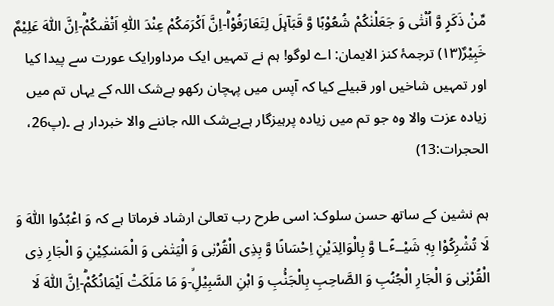مِّنْ ذَكَرٍ وَّ اُنْثٰى وَ جَعَلْنٰكُمْ شُعُوْبًا وَّ قَبَآىٕلَ لِتَعَارَفُوْاؕ-اِنَّ اَكْرَمَكُمْ عِنْدَ اللّٰهِ اَتْقٰىكُمْؕ-اِنَّ اللّٰهَ عَلِیْمٌ خَبِیْرٌ(۱۳) ترجمۂ کنز الایمان: اے لوگو! ہم نے تمہیں ایک مرداورایک عورت سے پیدا کیا اور تمہیں شاخیں اور قبیلے کیا کہ آپس میں پہچان رکھو بےشک اللہ کے یہاں تم میں زیادہ عزت والا وہ جو تم میں زیادہ پرہیزگار ہےبےشک اللہ جاننے والا خبردار ہے ۔(پ26، الحجرات:13)

ہم نشین کے ساتھ حسن سلوک: اسی طرح رب تعالیٰ ارشاد فرماتا ہے کہ وَ اعْبُدُوا اللّٰهَ وَ لَا تُشْرِكُوْا بِهٖ شَیْــٴًـا وَّ بِالْوَالِدَیْنِ اِحْسَانًا وَّ بِذِی الْقُرْبٰى وَ الْیَتٰمٰى وَ الْمَسٰكِیْنِ وَ الْجَارِ ذِی الْقُرْبٰى وَ الْجَارِ الْجُنُبِ وَ الصَّاحِبِ بِالْجَنْۢبِ وَ ابْنِ السَّبِیْلِۙ-وَ مَا مَلَكَتْ اَیْمَانُكُمْؕ-اِنَّ اللّٰهَ لَا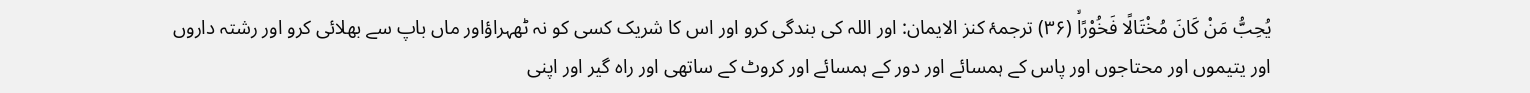یُحِبُّ مَنْ كَانَ مُخْتَالًا فَخُوْرًاۙ (۳۶) ترجمۂ کنز الایمان: اور اللہ کی بندگی کرو اور اس کا شریک کسی کو نہ ٹھہراؤاور ماں باپ سے بھلائی کرو اور رشتہ داروں اور یتیموں اور محتاجوں اور پاس کے ہمسائے اور دور کے ہمسائے اور کروٹ کے ساتھی اور راہ گیر اور اپنی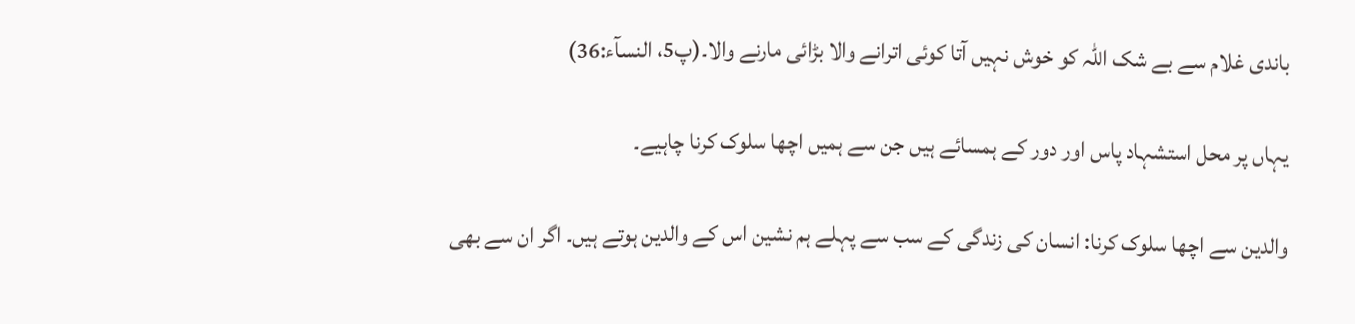باندی غلام سے بے شک اللہ کو خوش نہیں آتا کوئی اترانے والا بڑائی مارنے والا۔(پ5، النسآء:36)

یہاں پر محل استشہاد پاس اور دور کے ہمسائے ہیں جن سے ہمیں اچھا سلوک کرنا چاہیے۔

والدین سے اچھا سلوک کرنا: انسان کی زندگی کے سب سے پہلے ہم نشین اس کے والدین ہوتے ہیں۔ اگر ان سے بھی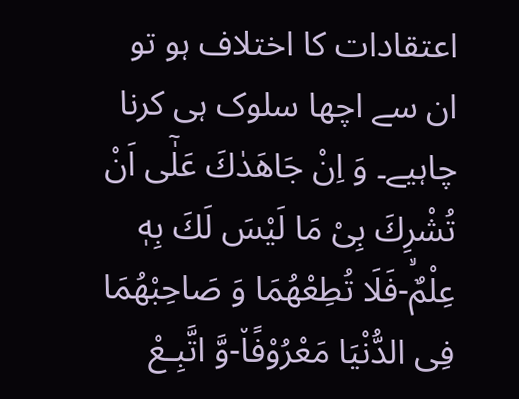اعتقادات کا اختلاف ہو تو ان سے اچھا سلوک ہی کرنا چاہیے۔ وَ اِنْ جَاهَدٰكَ عَلٰۤى اَنْ تُشْرِكَ بِیْ مَا لَیْسَ لَكَ بِهٖ عِلْمٌۙ-فَلَا تُطِعْهُمَا وَ صَاحِبْهُمَا فِی الدُّنْیَا مَعْرُوْفًا٘-وَّ اتَّبِـعْ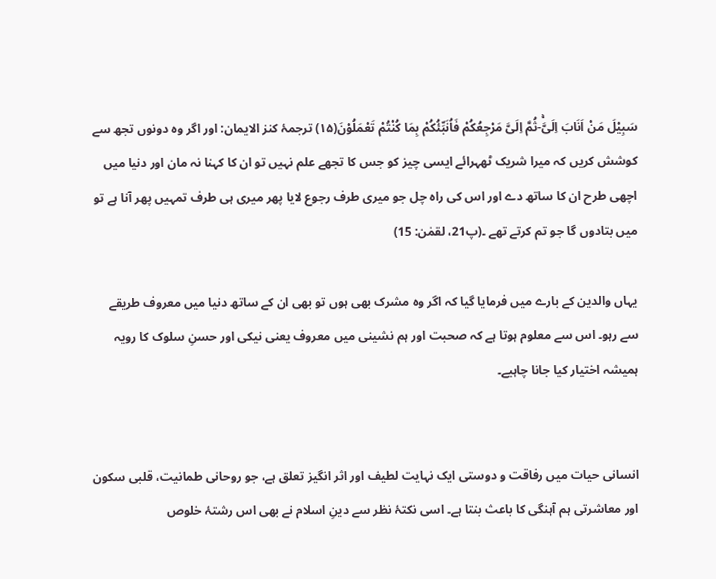سَبِیْلَ مَنْ اَنَابَ اِلَیَّۚ-ثُمَّ اِلَیَّ مَرْجِعُكُمْ فَاُنَبِّئُكُمْ بِمَا كُنْتُمْ تَعْمَلُوْنَ(۱۵) ترجمۂ کنز الایمان: اور اگر وہ دونوں تجھ سے کوشش کریں کہ میرا شریک ٹھہرائے ایسی چیز کو جس کا تجھے علم نہیں تو ان کا کہنا نہ مان اور دنیا میں اچھی طرح ان کا ساتھ دے اور اس کی راہ چل جو میری طرف رجوع لایا پھر میری ہی طرف تمہیں پھر آنا ہے تو میں بتادوں گا جو تم کرتے تھے ۔(پ21، لقمٰن: 15)

یہاں والدین کے بارے میں فرمایا گیا کہ اگر وہ مشرک بھی ہوں تو بھی ان کے ساتھ دنیا میں معروف طریقے سے رہو۔ اس سے معلوم ہوتا ہے کہ صحبت اور ہم نشینی میں معروف یعنی نیکی اور حسنِ سلوک کا رویہ ہمیشہ اختیار کیا جانا چاہیے۔


انسانی حیات میں رفاقت و دوستی ایک نہایت لطیف اور اثر انگیز تعلق ہے، جو روحانی طمانیت، قلبی سکون اور معاشرتی ہم آہنگی کا باعث بنتا ہے۔ اسی نکتۂ نظر سے دینِ اسلام نے بھی اس رشتۂ خلوص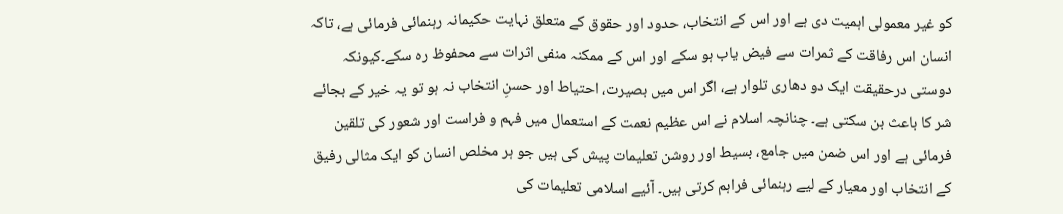کو غیر معمولی اہمیت دی ہے اور اس کے انتخاب، حدود اور حقوق کے متعلق نہایت حکیمانہ رہنمائی فرمائی ہے، تاکہ انسان اس رفاقت کے ثمرات سے فیض یاب ہو سکے اور اس کے ممکنہ منفی اثرات سے محفوظ رہ سکے۔کیونکہ دوستی درحقیقت ایک دو دھاری تلوار ہے، اگر اس میں بصیرت، احتیاط اور حسنِ انتخاب نہ ہو تو یہ خیر کے بجائے شر کا باعث بن سکتی ہے۔ چنانچہ اسلام نے اس عظیم نعمت کے استعمال میں فہم و فراست اور شعور کی تلقین فرمائی ہے اور اس ضمن میں جامع، بسیط اور روشن تعلیمات پیش کی ہیں جو ہر مخلص انسان کو ایک مثالی رفیق کے انتخاب اور معیار کے لیے رہنمائی فراہم کرتی ہیں۔ آئیے اسلامی تعلیمات کی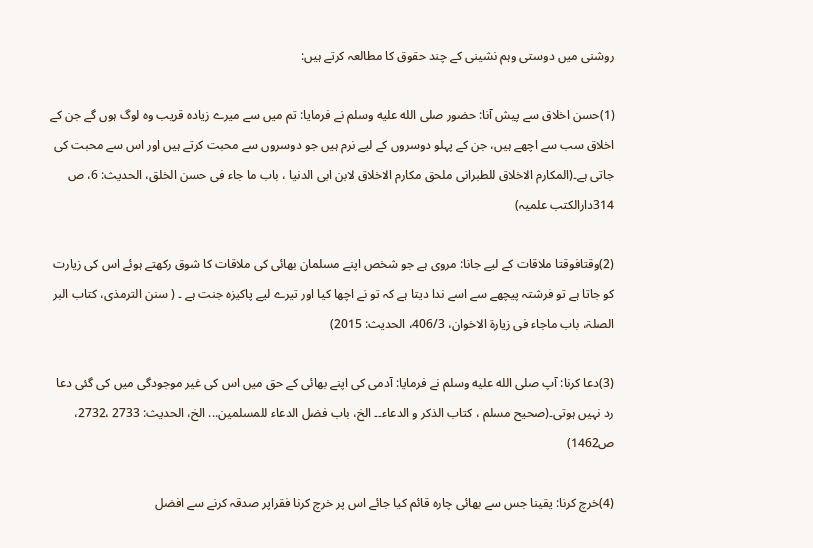روشنی میں دوستی وہم نشینی کے چند حقوق کا مطالعہ کرتے ہیں:

(1)حسن اخلاق سے پیش آنا: حضور صلى الله عليه وسلم نے فرمایا: تم میں سے میرے زیادہ قریب وہ لوگ ہوں گے جن کے اخلاق سب سے اچھے ہیں، جن کے پہلو دوسروں کے لیے نرم ہیں جو دوسروں سے محبت کرتے ہیں اور اس سے محبت کی جاتی ہے۔(المكارم الاخلاق للطبرانی ملحق مكارم الاخلاق لابن ابی الدنيا ، باب ما جاء فى حسن الخلق، الحدیث: 6، ص 314دارالکتب علمیہ)

(2)وقتافوقتا ملاقات کے لیے جانا: مروی ہے جو شخص اپنے مسلمان بھائی کی ملاقات کا شوق رکھتے ہوئے اس کی زیارت کو جاتا ہے تو فرشتہ پیچھے سے اسے ندا دیتا ہے کہ تو نے اچھا کیا اور تیرے لیے پاکیزہ جنت ہے ۔ ( سنن الترمذی، كتاب البر الصلۃ، باب ماجاء فى زيارة الاخوان، 406/3، الحدیث: 2015)

(3)دعا کرنا: آپ صلى الله عليه وسلم نے فرمایا: آدمی کی اپنے بھائی کے حق میں اس کی غیر موجودگی میں کی گئی دعا رد نہیں ہوتی۔(صحيح مسلم ، کتاب الذكر و الدعاء۔۔ الخ، باب فضل الدعاء للمسلمين... الخ، الحديث: 2733 ،2732، ص1462)

(4)خرچ کرنا: یقینا جس سے بھائی چارہ قائم کیا جائے اس پر خرچ کرنا فقراپر صدقہ کرنے سے افضل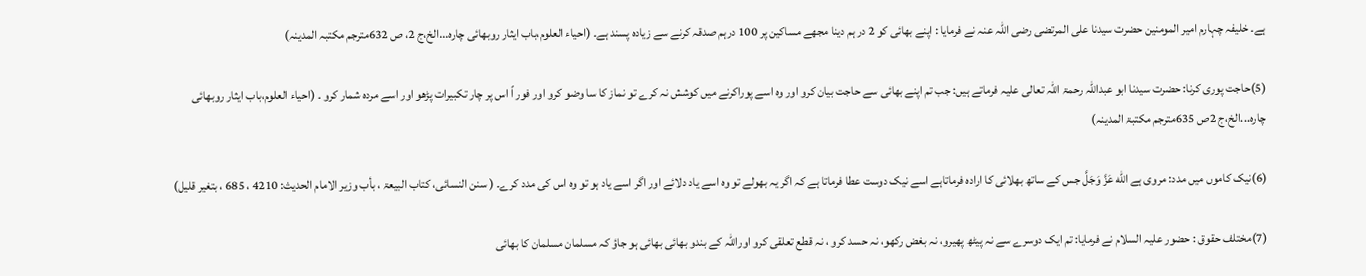ہے۔ خلیفہ چہارم امیر المومنین حضرت سیدنا علی المرتضی رضی اللہ عنہ نے فرمایا : اپنے بھائی کو 2 در ہم دینا مجھے مساکین پر 100 درہم صدقہ کرنے سے زیادہ پسند ہے۔ (احیاء العلوم،باب ایثار روبھائی چارہ...الخ،ج 2، ص 632مترجم مکتبہ المدینہ)

(5)حاجت پوری کرنا: حضرت سیدنا ابو عبداللہ رحمۃ اللہ تعالی علیہ فرماتے ہیں: جب تم اپنے بھائی سے حاجت بیان کرو اور وہ اسے پوراکرنے میں کوشش نہ کرے تو نماز کا سا وضو کرو اور فور اً اس پر چار تکبیرات پڑھو اور اسے مردہ شمار کرو ۔ (احیاء العلوم،باب ایثار روبھائی چارہ...الخ،ج 2ص 635مترجم مکتبۃ المدینہ)

(6)نیک کاموں میں مدد: مروی ہے الله عَزَّ وَجَلَّ جس کے ساتھ بھلائی کا ارادہ فرماتاہے اسے نیک دوست عطا فرماتا ہے کہ اگر یہ بھولے تو وہ اسے یاد دلائے اور اگر اسے یاد ہو تو وہ اس کی مدد کرے۔ ( سنن النسائى، كتاب البيعۃ ، بأب وزير الامام الحديث: 4210 ، 685 ، بتغير قليل)

(7)مختلف حقوق : حضور علیہ السلام نے فرمایا: تم ایک دوسرے سے نہ پیٹھ پھیرو، نہ بغض رکھو، نہ حسد کرو ، نہ قطع تعلقی کرو اوراللہ کے بندو بھائی بھائی ہو جاؤ کہ مسلمان مسلمان کا بھائی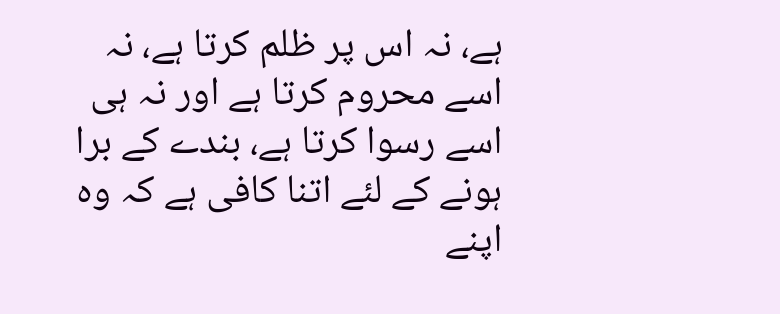ہے، نہ اس پر ظلم کرتا ہے، نہ اسے محروم کرتا ہے اور نہ ہی اسے رسوا کرتا ہے، بندے کے برا ہونے کے لئے اتنا کافی ہے کہ وہ اپنے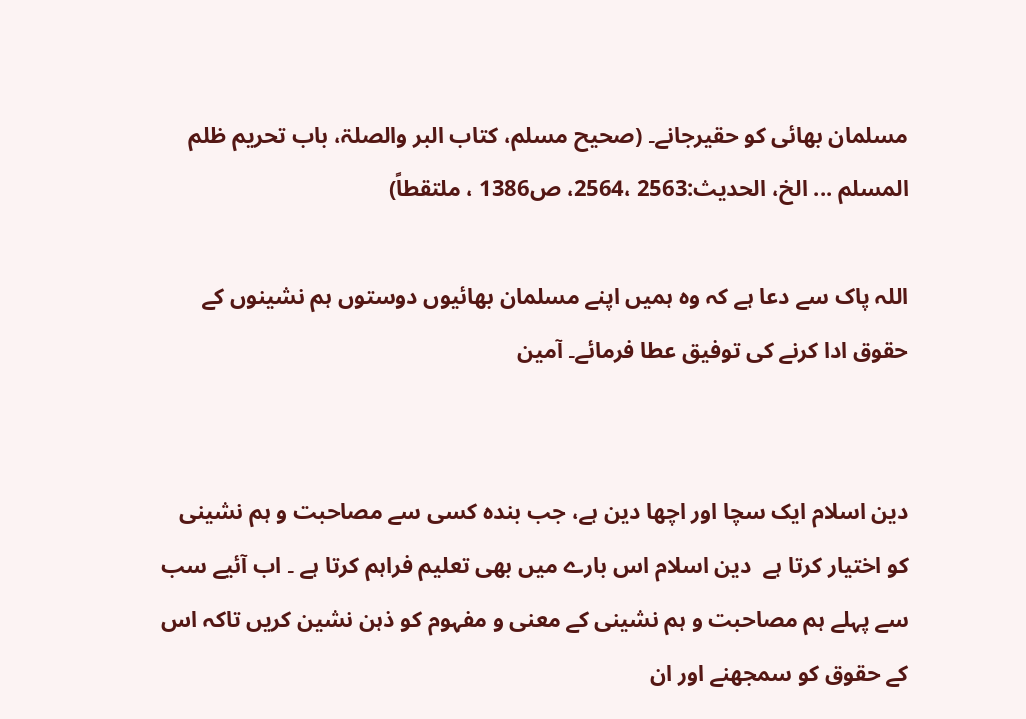مسلمان بھائی کو حقیرجانے۔ (صحيح مسلم، كتاب البر والصلۃ، باب تحريم ظلم المسلم ... الخ، الحديث:2563 ،2564، ص1386 ، ملتقطاً)

اللہ پاک سے دعا ہے کہ وہ ہمیں اپنے مسلمان بھائیوں دوستوں ہم نشینوں کے حقوق ادا کرنے کی توفیق عطا فرمائے۔ آمین


دین اسلام ایک سچا اور اچھا دین ہے، جب بندہ کسی سے مصاحبت و ہم نشینی کو اختیار کرتا ہے  دین اسلام اس بارے میں بھی تعلیم فراہم کرتا ہے ۔ اب آئیے سب سے پہلے ہم مصاحبت و ہم نشینی کے معنی و مفہوم کو ذہن نشین کریں تاکہ اس کے حقوق کو سمجھنے اور ان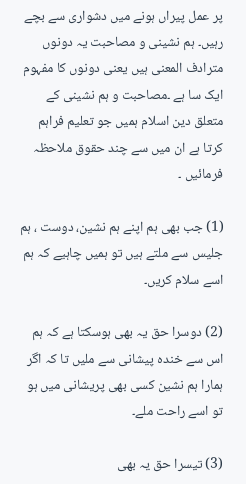پر عمل پیراں ہونے میں دشواری سے بچے رہیں۔ ہم نشینی و مصاحبت یہ دونوں مترادف المعنی ہیں یعنی دونوں کا مفہوم ایک سا ہے ۔مصاحبت و ہم نشینی کے متعلق دین اسلام ہمیں جو تعلیم فراہم کرتا ہے ان میں سے چند حقوق ملاحظہ فرمائیں ۔

(1) جب بھی ہم اپنے ہم نشین، دوست ، ہم جلیس سے ملتے ہیں تو ہمیں چاہیے کہ ہم اسے سلام کریں۔

(2) دوسرا حق یہ بھی ہوسکتا ہے کہ ہم اس سے خندہ پیشانی سے ملیں تا کہ اگر ہمارا ہم نشین کسی بھی پریشانی میں ہو تو اسے راحت ملے۔

(3) تیسرا حق یہ بھی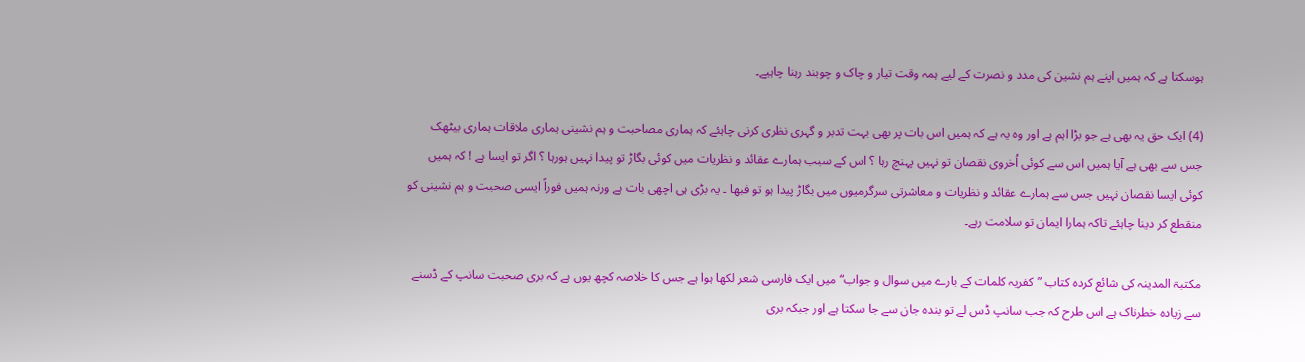ہوسکتا ہے کہ ہمیں اپنے ہم نشین کی مدد و نصرت کے لیے ہمہ وقت تیار و چاک و چوبند رہنا چاہیے۔

(4) ایک حق یہ بھی ہے جو بڑا اہم ہے اور وہ یہ ہے کہ ہمیں اس بات پر بھی بہت تدبر و گہری نظری کرنی چاہئے کہ ہماری مصاحبت و ہم نشینی ہماری ملاقات ہماری بیٹھک جس سے بھی ہے آیا ہمیں اس سے کوئی اُخروی نقصان تو نہیں پہنچ رہا ؟ اس کے سبب ہمارے عقائد و نظریات میں کوئی بگاڑ تو پیدا نہیں ہورہا ؟ اگر تو ایسا ہے ! کہ ہمیں کوئی ایسا نقصان نہیں جس سے ہمارے عقائد و نظریات و معاشرتی سرگرمیوں میں بگاڑ پیدا ہو تو فبھا ۔ یہ بڑی ہی اچھی بات ہے ورنہ ہمیں فوراً ایسی صحبت و ہم نشینی کو منقطع کر دینا چاہئے تاکہ ہمارا ایمان تو سلامت رہے۔

مکتبۃ المدینہ کی شائع کردہ کتاب ”کفریہ کلمات کے بارے میں سوال و جواب“ میں ایک فارسی شعر لکھا ہوا ہے جس کا خلاصہ کچھ یوں ہے کہ بری صحبت سانپ کے ڈسنے سے زیادہ خطرناک ہے اس طرح کہ جب سانپ ڈس لے تو بندہ جان سے جا سکتا ہے اور جبکہ بری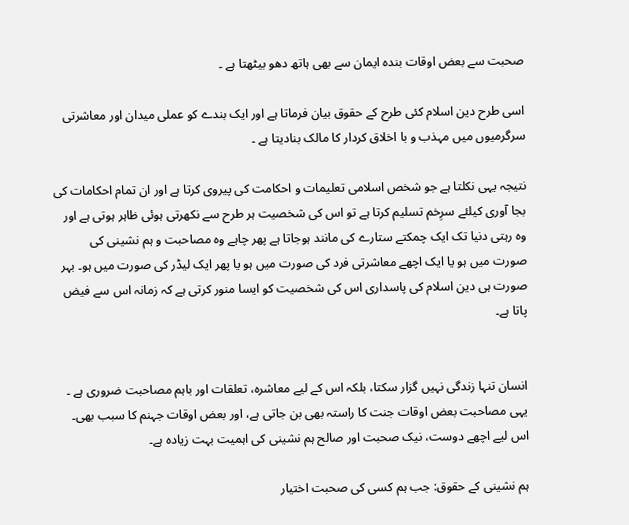صحبت سے بعض اوقات بندہ ایمان سے بھی ہاتھ دھو بیٹھتا ہے ۔

اسی طرح دین اسلام کئی طرح کے حقوق بیان فرماتا ہے اور ایک بندے کو عملی میدان اور معاشرتی سرگرمیوں میں مہذب و با اخلاق کردار کا مالک بنادیتا ہے ۔

نتیجہ یہی نکلتا ہے جو شخص اسلامی تعلیمات و احکامت کی پیروی کرتا ہے اور ان تمام احکامات کی بجا آوری کیلئے سرِخم تسلیم کرتا ہے تو اس کی شخصیت ہر طرح سے نکھرتی ہوئی ظاہر ہوتی ہے اور وہ رہتی دنیا تک ایک چمکتے ستارے کی مانند ہوجاتا ہے پھر چاہے وہ مصاحبت و ہم نشینی کی صورت میں ہو یا ایک اچھے معاشرتی فرد کی صورت میں ہو یا پھر ایک لیڈر کی صورت میں ہو۔ بہر صورت ہی دین اسلام کی پاسداری اس کی شخصیت کو ایسا منور کرتی ہے کہ زمانہ اس سے فیض پاتا ہے۔


انسان تنہا زندگی نہیں گزار سکتا، بلکہ اس کے لیے معاشرہ، تعلقات اور باہم مصاحبت ضروری ہے ۔ یہی مصاحبت بعض اوقات جنت کا راستہ بھی بن جاتی ہے، اور بعض اوقات جہنم کا سبب بھی۔ اس لیے اچھے دوست، نیک صحبت اور صالح ہم نشینی کی اہمیت بہت زیادہ ہے۔

ہم نشینی کے حقوق: جب ہم کسی کی صحبت اختیار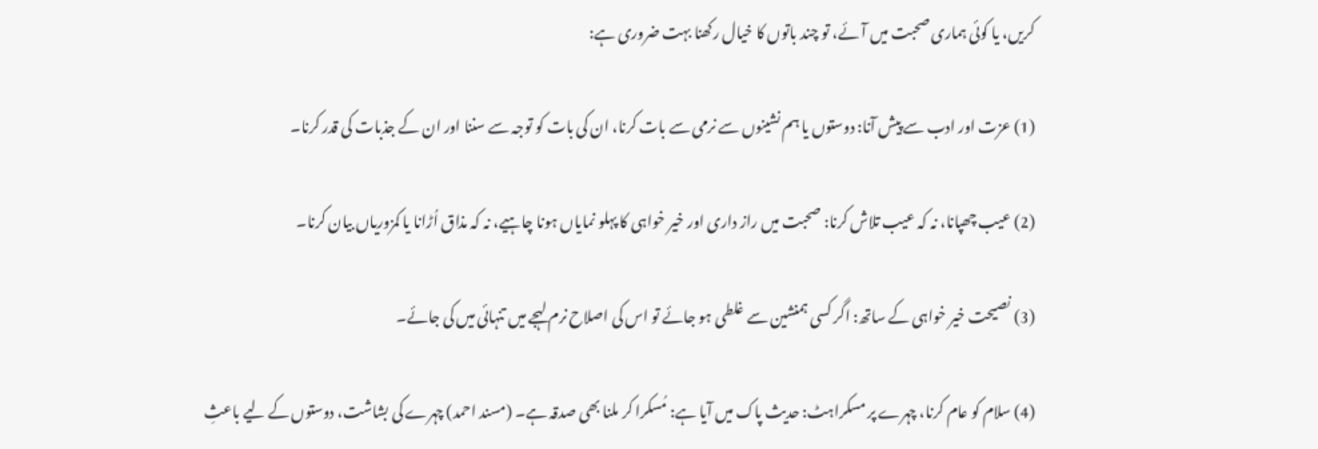کریں، یا کوئی ہماری صحبت میں آئے، تو چند باتوں کا خیال رکھنا بہت ضروری ہے:

(1) عزت اور ادب سے پیش آنا: دوستوں یا ہم نشینوں سے نرمی سے بات کرنا، ان کی بات کو توجہ سے سننا اور ان کے جذبات کی قدر کرنا۔

(2) عیب چھپانا، نہ کہ عیب تلاش کرنا: صحبت میں راز داری اور خیر خواہی کا پہلو نمایاں ہونا چاہیے، نہ کہ مذاق اُڑانا یا کمزوریاں بیان کرنا۔

(3) نصیحت خیر خواہی کے ساتھ: اگر کسی ہمنشین سے غلطی ہو جائے تو اس کی اصلاح نرم لہجے میں تنہائی میں کی جائے۔

(4) سلام کو عام کرنا، چہرے پر مسکراہٹ: حدیث پاک میں آیا ہے: مُسکرا کر ملنا بھی صدقہ ہے۔ (مسند احمد) چہرے کی بشاشت، دوستوں کے لیے باعثِ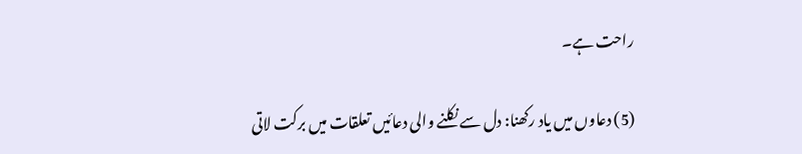راحت ہے۔

(5) دعاوں میں یاد رکھنا: دل سے نکلنے والی دعائیں تعلقات میں برکت لاتی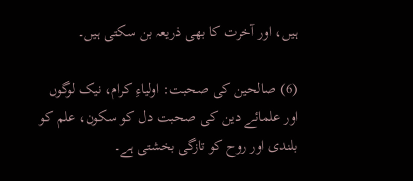ہیں، اور آخرت کا بھی ذریعہ بن سکتی ہیں۔

(6) صالحین کی صحبت: اولیاءِ کرام، نیک لوگوں اور علمائے دین کی صحبت دل کو سکون، علم کو بلندی اور روح کو تازگی بخشتی ہے۔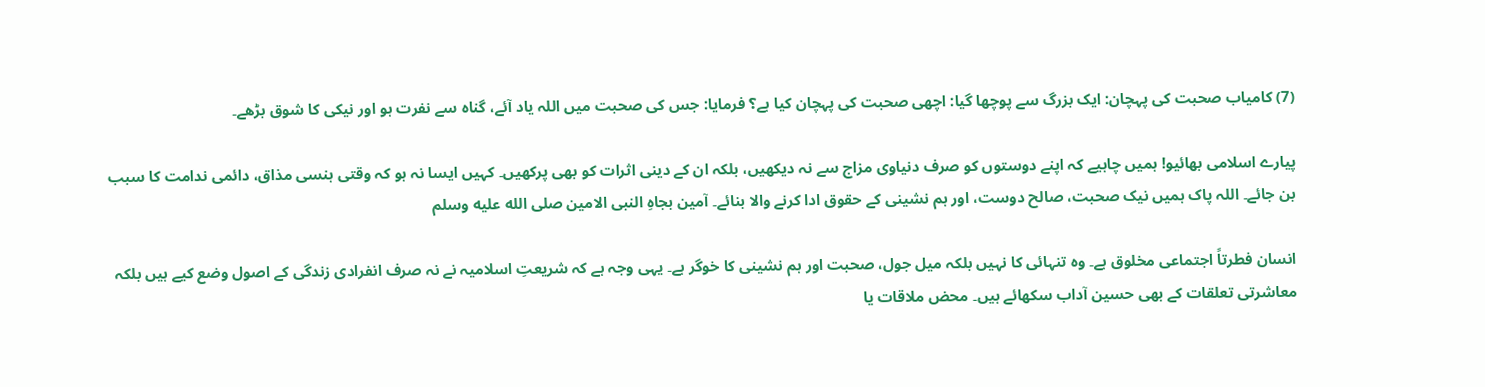(7) کامیاب صحبت کی پہچان: ایک بزرگ سے پوچھا گیا: اچھی صحبت کی پہچان کیا ہے؟ فرمایا: جس کی صحبت میں اللہ یاد آئے، گناہ سے نفرت ہو اور نیکی کا شوق بڑھے۔

پیارے اسلامی بھائیو! ہمیں چاہیے کہ اپنے دوستوں کو صرف دنیاوی مزاج سے نہ دیکھیں، بلکہ ان کے دینی اثرات کو بھی پرکھیں۔ کہیں ایسا نہ ہو کہ وقتی ہنسی مذاق، دائمی ندامت کا سبب بن جائے۔ اللہ پاک ہمیں نیک صحبت، صالح دوست، اور ہم نشینی کے حقوق ادا کرنے والا بنائے۔ آمین بجاہِ النبی الامین صلى الله عليه وسلم

انسان فطرتاً اجتماعی مخلوق ہے۔ وہ تنہائی کا نہیں بلکہ میل جول، صحبت اور ہم نشینی کا خوگر ہے۔ یہی وجہ ہے کہ شریعتِ اسلامیہ نے نہ صرف انفرادی زندگی کے اصول وضع کیے ہیں بلکہ معاشرتی تعلقات کے بھی حسین آداب سکھائے ہیں۔ محض ملاقات یا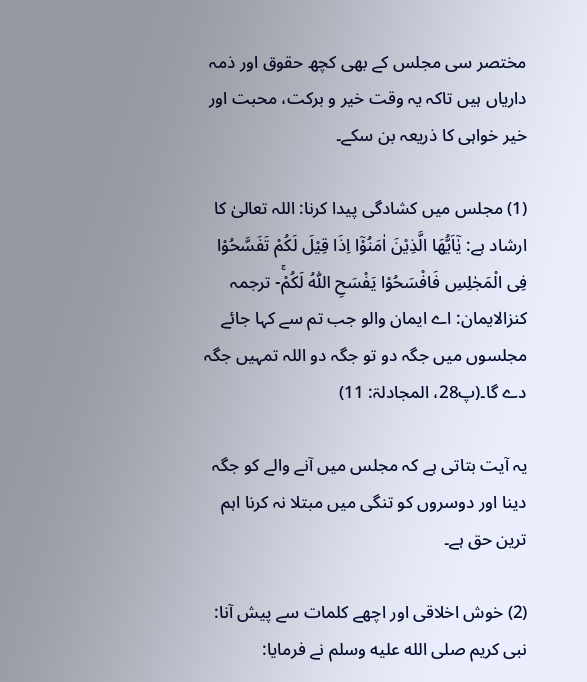مختصر سی مجلس کے بھی کچھ حقوق اور ذمہ داریاں ہیں تاکہ یہ وقت خیر و برکت، محبت اور خیر خواہی کا ذریعہ بن سکے۔

(1) مجلس میں کشادگی پیدا کرنا: اللہ تعالیٰ کا ارشاد ہے: یٰۤاَیُّهَا الَّذِیْنَ اٰمَنُوْۤا اِذَا قِیْلَ لَكُمْ تَفَسَّحُوْا فِی الْمَجٰلِسِ فَافْسَحُوْا یَفْسَحِ اللّٰهُ لَكُمْۚ- ترجمہ کنزالایمان: اے ایمان والو جب تم سے کہا جائے مجلسوں میں جگہ دو تو جگہ دو اللہ تمہیں جگہ دے گا۔(پ28، المجادلۃ: 11)

یہ آیت بتاتی ہے کہ مجلس میں آنے والے کو جگہ دینا اور دوسروں کو تنگی میں مبتلا نہ کرنا اہم ترین حق ہے۔

(2) خوش اخلاقی اور اچھے کلمات سے پیش آنا: نبی کریم صلى الله عليه وسلم نے فرمایا: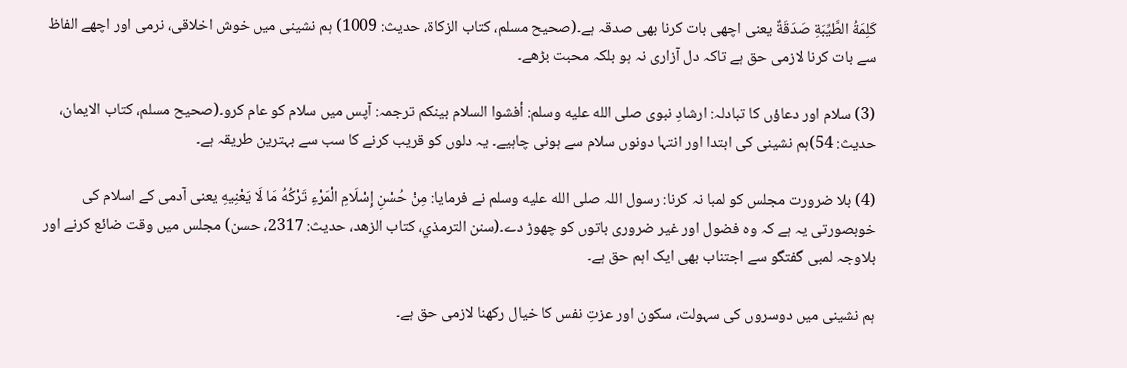كَلِمَةُ الطَّيِّبَةِ صَدَقَةٌ یعنی اچھی بات کرنا بھی صدقہ ہے۔(صحیح مسلم، کتاب الزكاة، حدیث: 1009) ہم نشینی میں خوش اخلاقی، نرمی اور اچھے الفاظ سے بات کرنا لازمی حق ہے تاکہ دل آزاری نہ ہو بلکہ محبت بڑھے۔

(3) سلام اور دعاؤں کا تبادلہ: ارشادِ نبوی صلى الله عليه وسلم: أفشوا السلام بينكم ترجمہ: آپس میں سلام کو عام کرو۔(صحیح مسلم، كتاب الايمان، حدیث: 54)ہم نشینی کی ابتدا اور انتہا دونوں سلام سے ہونی چاہیے۔ یہ دلوں کو قریب کرنے کا سب سے بہترین طریقہ ہے۔

(4) بلا ضرورت مجلس کو لمبا نہ کرنا: رسول اللہ صلى الله عليه وسلم نے فرمایا: مِنْ حُسْنِ إِسْلَامِ الْمَرْءِ تَرْكُهُ مَا لَا يَعْنِيهِ یعنی آدمی کے اسلام کی خوبصورتی یہ ہے کہ وہ فضول اور غیر ضروری باتوں کو چھوڑ دے۔(سنن الترمذي، كتاب الزهد، حدیث: 2317، حسن) مجلس میں وقت ضائع کرنے اور بلاوجہ لمبی گفتگو سے اجتناب بھی ایک اہم حق ہے۔

ہم نشینی میں دوسروں کی سہولت، سکون اور عزتِ نفس کا خیال رکھنا لازمی حق ہے۔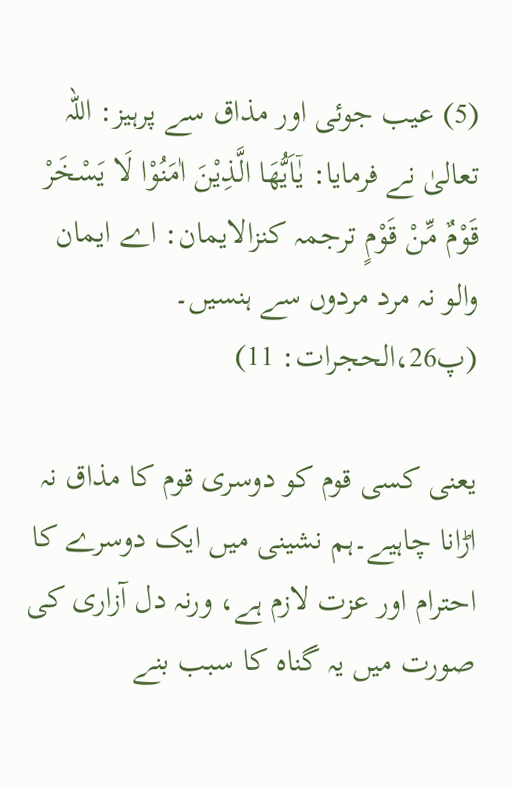(5) عیب جوئی اور مذاق سے پرہیز: اللہ تعالیٰ نے فرمایا: یٰۤاَیُّهَا الَّذِیْنَ اٰمَنُوْا لَا یَسْخَرْ قَوْمٌ مِّنْ قَوْمٍ ترجمہ کنزالایمان: اے ایمان والو نہ مرد مردوں سے ہنسیں۔ (پ26،الحجرات: 11)

یعنی کسی قوم کو دوسری قوم کا مذاق نہ اڑانا چاہیے۔ہم نشینی میں ایک دوسرے کا احترام اور عزت لازم ہے، ورنہ دل آزاری کی صورت میں یہ گناہ کا سبب بنے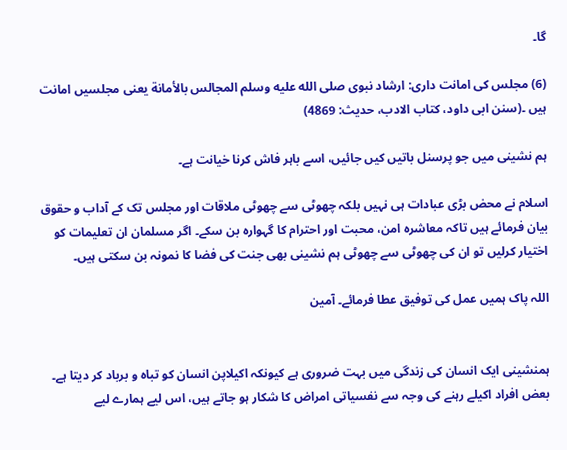گا۔

(6) مجلس کی امانت داری: ارشاد نبوی صلى الله عليه وسلم المجالس بالأمانة یعنی مجلسیں امانت ہیں ۔(سنن ابی داود، كتاب الادب، حدیث: 4869)

ہم نشینی میں جو پرسنل باتیں کیں جائیں، اسے باہر فاش کرنا خیانت ہے۔

اسلام نے محض بڑی عبادات ہی نہیں بلکہ چھوٹی سے چھوٹی ملاقات اور مجلس تک کے آداب و حقوق بیان فرمائے ہیں تاکہ معاشرہ امن، محبت اور احترام کا گہوارہ بن سکے۔ اگر مسلمان ان تعلیمات کو اختیار کرلیں تو ان کی چھوٹی سے چھوٹی ہم نشینی بھی جنت کی فضا کا نمونہ بن سکتی ہیں۔

اللہ پاک ہمیں عمل کی توفیق عطا فرمائے۔ آمین


ہمنشینی ایک انسان کی زندگی میں بہت ضروری ہے کیونکہ اکیلاپن انسان کو تباہ و برباد کر دیتا ہے۔ بعض افراد اکیلے رہنے کی وجہ سے نفسیاتی امراض کا شکار ہو جاتے ہیں، اس لیے ہمارے لیے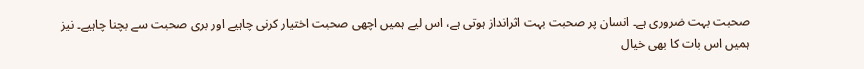صحبت بہت ضروری ہے۔ انسان پر صحبت بہت اثرانداز ہوتی ہے، اس لیے ہمیں اچھی صحبت اختیار کرنی چاہیے اور بری صحبت سے بچنا چاہیے۔ نیز ہمیں اس بات کا بھی خیال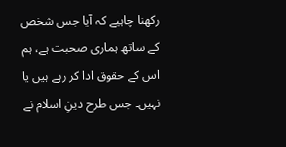رکھنا چاہیے کہ آیا جس شخص کے ساتھ ہماری صحبت ہے، ہم اس کے حقوق ادا کر رہے ہیں یا نہیں۔ جس طرح دینِ اسلام نے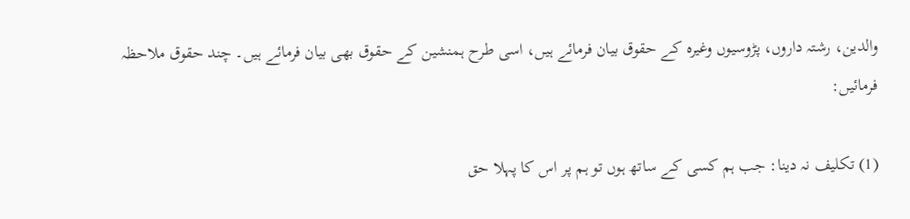والدین، رشتہ داروں، پڑوسیوں وغیرہ کے حقوق بیان فرمائے ہیں، اسی طرح ہمنشین کے حقوق بھی بیان فرمائے ہیں۔ چند حقوق ملاحظہ فرمائیں:

(1) تکلیف نہ دینا: جب ہم کسی کے ساتھ ہوں تو ہم پر اس کا پہلا حق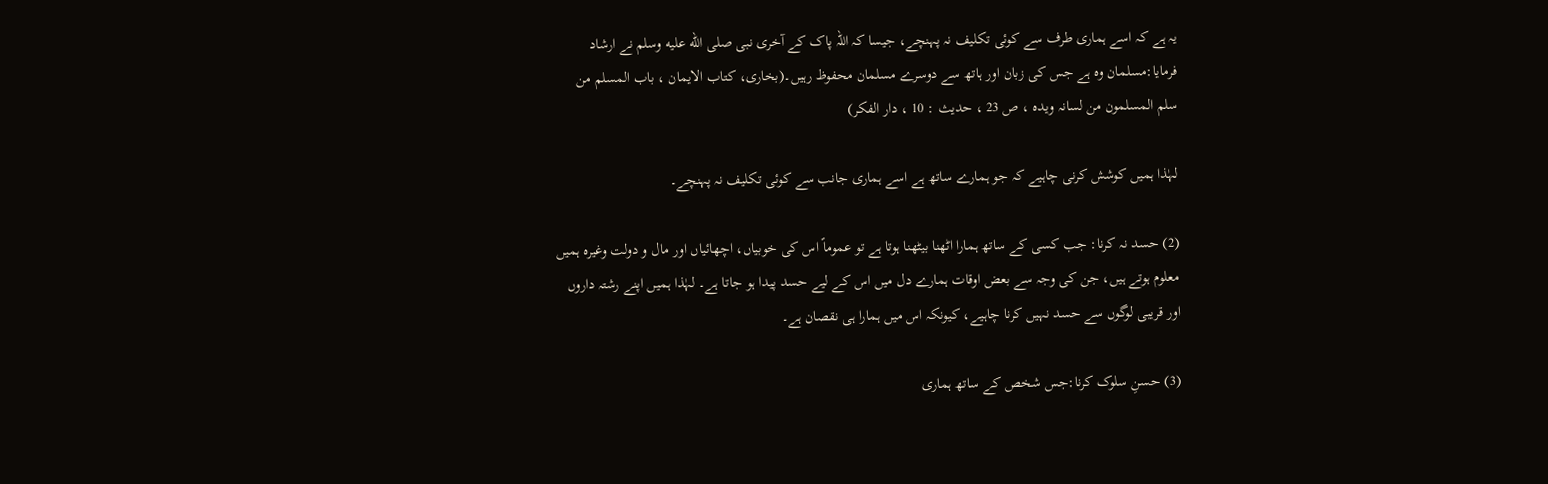یہ ہے کہ اسے ہماری طرف سے کوئی تکلیف نہ پہنچے، جیسا کہ اللہ پاک کے آخری نبی صلى الله عليه وسلم نے ارشاد فرمایا:مسلمان وہ ہے جس کی زبان اور ہاتھ سے دوسرے مسلمان محفوظ رہیں۔(بخاری، کتاب الایمان ، باب المسلم من سلم المسلمون من لسانہ ویدہ ، ص 23 ، حدیث : 10 ، دار الفکر)

لہٰذا ہمیں کوشش کرنی چاہیے کہ جو ہمارے ساتھ ہے اسے ہماری جانب سے کوئی تکلیف نہ پہنچے۔

(2) حسد نہ کرنا: جب کسی کے ساتھ ہمارا اٹھنا بیٹھنا ہوتا ہے تو عموماً اس کی خوبیاں، اچھائیاں اور مال و دولت وغیرہ ہمیں معلوم ہوتے ہیں، جن کی وجہ سے بعض اوقات ہمارے دل میں اس کے لیے حسد پیدا ہو جاتا ہے۔ لہٰذا ہمیں اپنے رشتہ داروں اور قریبی لوگوں سے حسد نہیں کرنا چاہیے، کیونکہ اس میں ہمارا ہی نقصان ہے۔

(3) حسنِ سلوک کرنا:جس شخص کے ساتھ ہماری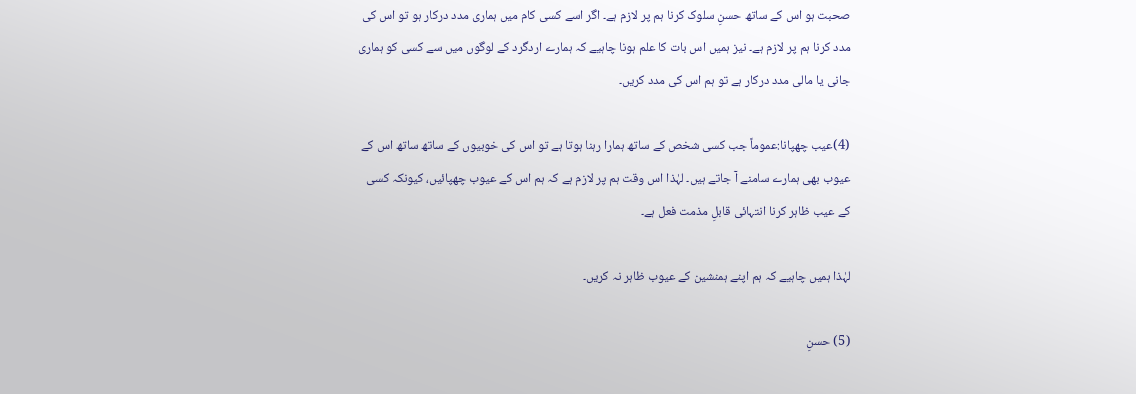صحبت ہو اس کے ساتھ حسنِ سلوک کرنا ہم پر لازم ہے۔ اگر اسے کسی کام میں ہماری مدد درکار ہو تو اس کی مدد کرنا ہم پر لازم ہے۔ نیز ہمیں اس بات کا علم ہونا چاہیے کہ ہمارے اردگرد کے لوگوں میں سے کسی کو ہماری جانی یا مالی مدد درکار ہے تو ہم اس کی مدد کریں۔

(4)عیب چھپانا:عموماً جب کسی شخص کے ساتھ ہمارا رہنا ہوتا ہے تو اس کی خوبیوں کے ساتھ ساتھ اس کے عیوب بھی ہمارے سامنے آ جاتے ہیں۔ لہٰذا اس وقت ہم پر لازم ہے کہ ہم اس کے عیوب چھپائیں، کیونکہ کسی کے عیب ظاہر کرنا انتہائی قابلِ مذمت فعل ہے۔

لہٰذا ہمیں چاہیے کہ ہم اپنے ہمنشین کے عیوب ظاہر نہ کریں۔

(5) حسنِ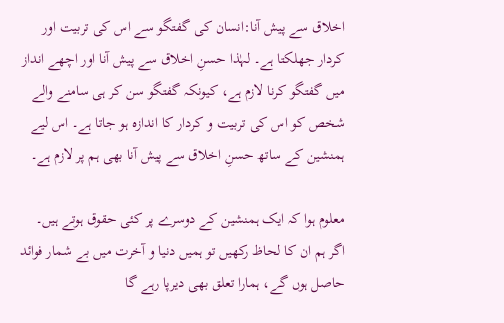اخلاق سے پیش آنا:انسان کی گفتگو سے اس کی تربیت اور کردار جھلکتا ہے۔ لہٰذا حسنِ اخلاق سے پیش آنا اور اچھے انداز میں گفتگو کرنا لازم ہے، کیونکہ گفتگو سن کر ہی سامنے والے شخص کو اس کی تربیت و کردار کا اندازہ ہو جاتا ہے۔ اس لیے ہمنشین کے ساتھ حسنِ اخلاق سے پیش آنا بھی ہم پر لازم ہے۔

معلوم ہوا کہ ایک ہمنشین کے دوسرے پر کئی حقوق ہوتے ہیں۔ اگر ہم ان کا لحاظ رکھیں تو ہمیں دنیا و آخرت میں بے شمار فوائد حاصل ہوں گے، ہمارا تعلق بھی دیرپا رہے گا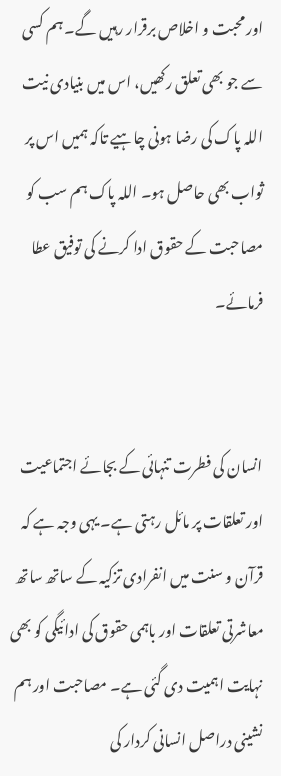اور محبت و اخلاص برقرار رہیں گے۔ ہم کسی سے جو بھی تعلق رکھیں، اس میں بنیادی نیت اللہ پاک کی رضا ہونی چاہیے تاکہ ہمیں اس پر ثواب بھی حاصل ہو۔ اللہ پاک ہم سب کو مصاحبت کے حقوق ادا کرنے کی توفیق عطا فرمائے۔


انسان کی فطرت تنہائی کے بجائے اجتماعیت اور تعلقات پر مائل رہتی ہے۔ یہی وجہ ہے کہ قرآن و سنت میں انفرادی تزکیہ کے ساتھ ساتھ معاشرتی تعلقات اور باہمی حقوق کی ادائیگی کو بھی نہایت اہمیت دی گئی ہے۔ مصاحبت اور ہم نشینی دراصل انسانی کردار کی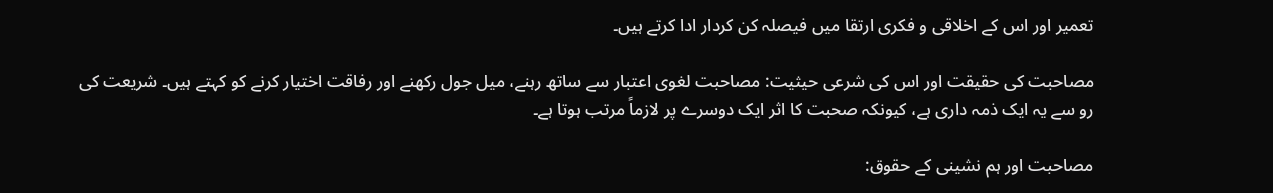تعمیر اور اس کے اخلاقی و فکری ارتقا میں فیصلہ کن کردار ادا کرتے ہیں۔

مصاحبت کی حقیقت اور اس کی شرعی حیثیت: مصاحبت لغوی اعتبار سے ساتھ رہنے، میل جول رکھنے اور رفاقت اختیار کرنے کو کہتے ہیں۔ شریعت کی رو سے یہ ایک ذمہ داری ہے، کیونکہ صحبت کا اثر ایک دوسرے پر لازماً مرتب ہوتا ہے۔

مصاحبت اور ہم نشینی کے حقوق: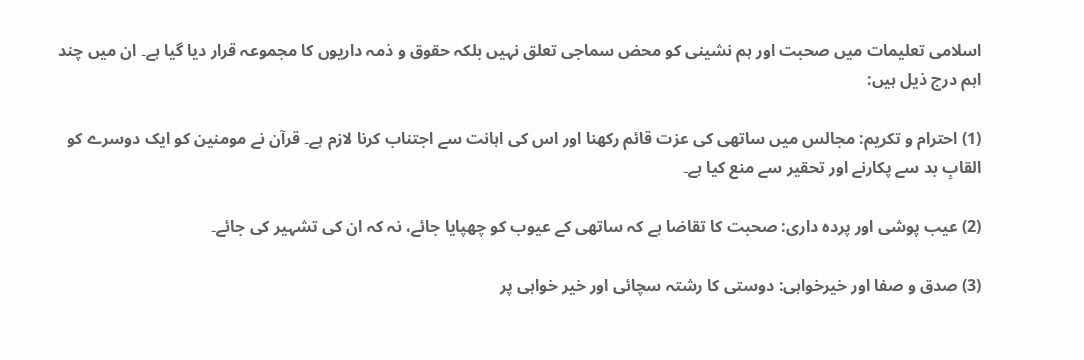اسلامی تعلیمات میں صحبت اور ہم نشینی کو محض سماجی تعلق نہیں بلکہ حقوق و ذمہ داریوں کا مجموعہ قرار دیا گیا ہے۔ ان میں چند اہم درج ذیل ہیں:

(1) احترام و تکریم: مجالس میں ساتھی کی عزت قائم رکھنا اور اس کی اہانت سے اجتناب کرنا لازم ہے۔ قرآن نے مومنین کو ایک دوسرے کو القابِ بد سے پکارنے اور تحقیر سے منع کیا ہے۔

(2) عیب پوشی اور پردہ داری: صحبت کا تقاضا ہے کہ ساتھی کے عیوب کو چھپایا جائے، نہ کہ ان کی تشہیر کی جائے۔

(3) صدق و صفا اور خیرخواہی: دوستی کا رشتہ سچائی اور خیر خواہی پر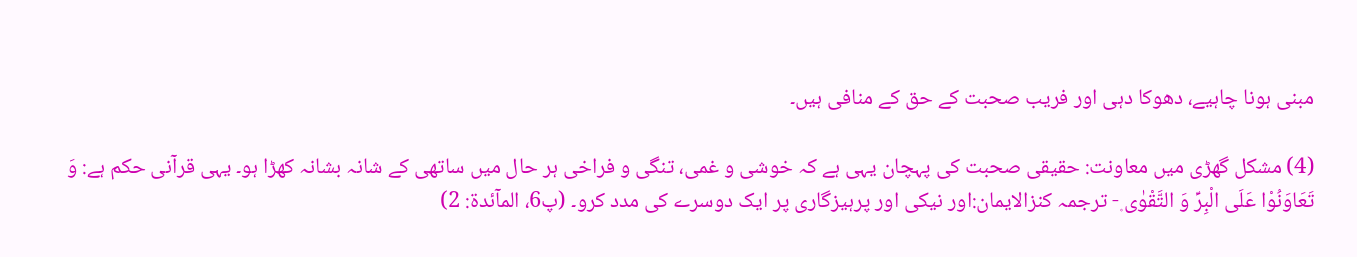مبنی ہونا چاہیے، دھوکا دہی اور فریب صحبت کے حق کے منافی ہیں۔

(4) مشکل گھڑی میں معاونت: حقیقی صحبت کی پہچان یہی ہے کہ خوشی و غمی، تنگی و فراخی ہر حال میں ساتھی کے شانہ بشانہ کھڑا ہو۔ یہی قرآنی حکم ہے: وَ تَعَاوَنُوْا عَلَى الْبِرِّ وَ التَّقْوٰى ۪- ترجمہ کنزالایمان:اور نیکی اور پرہیزگاری پر ایک دوسرے کی مدد کرو۔ (پ6، المآئدۃ: 2)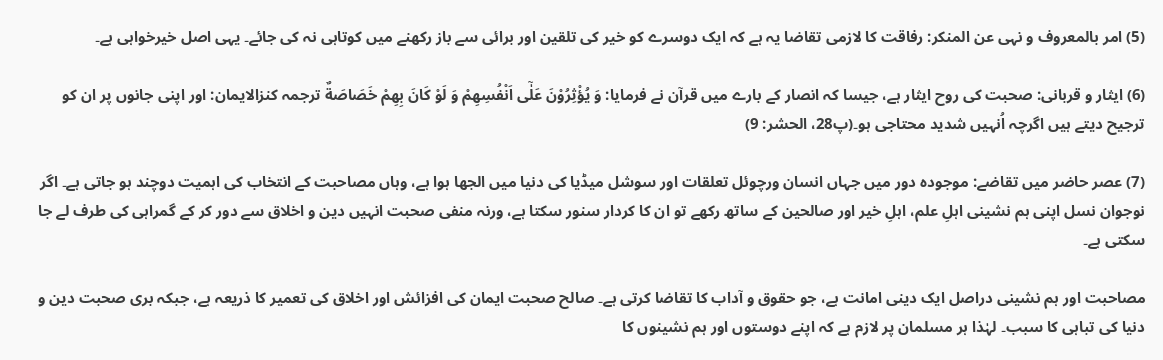(5) امر بالمعروف و نہی عن المنکر: رفاقت کا لازمی تقاضا یہ ہے کہ ایک دوسرے کو خیر کی تلقین اور برائی سے باز رکھنے میں کوتاہی نہ کی جائے۔ یہی اصل خیرخواہی ہے۔

(6) ایثار و قربانی: صحبت کی روح ایثار ہے، جیسا کہ انصار کے بارے میں قرآن نے فرمایا: وَ یُؤْثِرُوْنَ عَلٰۤى اَنْفُسِهِمْ وَ لَوْ كَانَ بِهِمْ خَصَاصَةٌ ترجمہ کنزالایمان: اور اپنی جانوں پر ان کو ترجیح دیتے ہیں اگرچہ اُنہیں شدید محتاجی ہو۔(پ28، الحشر: 9)

(7) عصر حاضر میں تقاضے: موجودہ دور میں جہاں انسان ورچوئل تعلقات اور سوشل میڈیا کی دنیا میں الجھا ہوا ہے، وہاں مصاحبت کے انتخاب کی اہمیت دوچند ہو جاتی ہے۔ اگر نوجوان نسل اپنی ہم نشینی اہلِ علم، اہلِ خیر اور صالحین کے ساتھ رکھے تو ان کا کردار سنور سکتا ہے، ورنہ منفی صحبت انہیں دین و اخلاق سے دور کر کے گمراہی کی طرف لے جا سکتی ہے۔

مصاحبت اور ہم نشینی دراصل ایک دینی امانت ہے، جو حقوق و آداب کا تقاضا کرتی ہے۔ صالح صحبت ایمان کی افزائش اور اخلاق کی تعمیر کا ذریعہ ہے، جبکہ بری صحبت دین و دنیا کی تباہی کا سبب۔ لہٰذا ہر مسلمان پر لازم ہے کہ اپنے دوستوں اور ہم نشینوں کا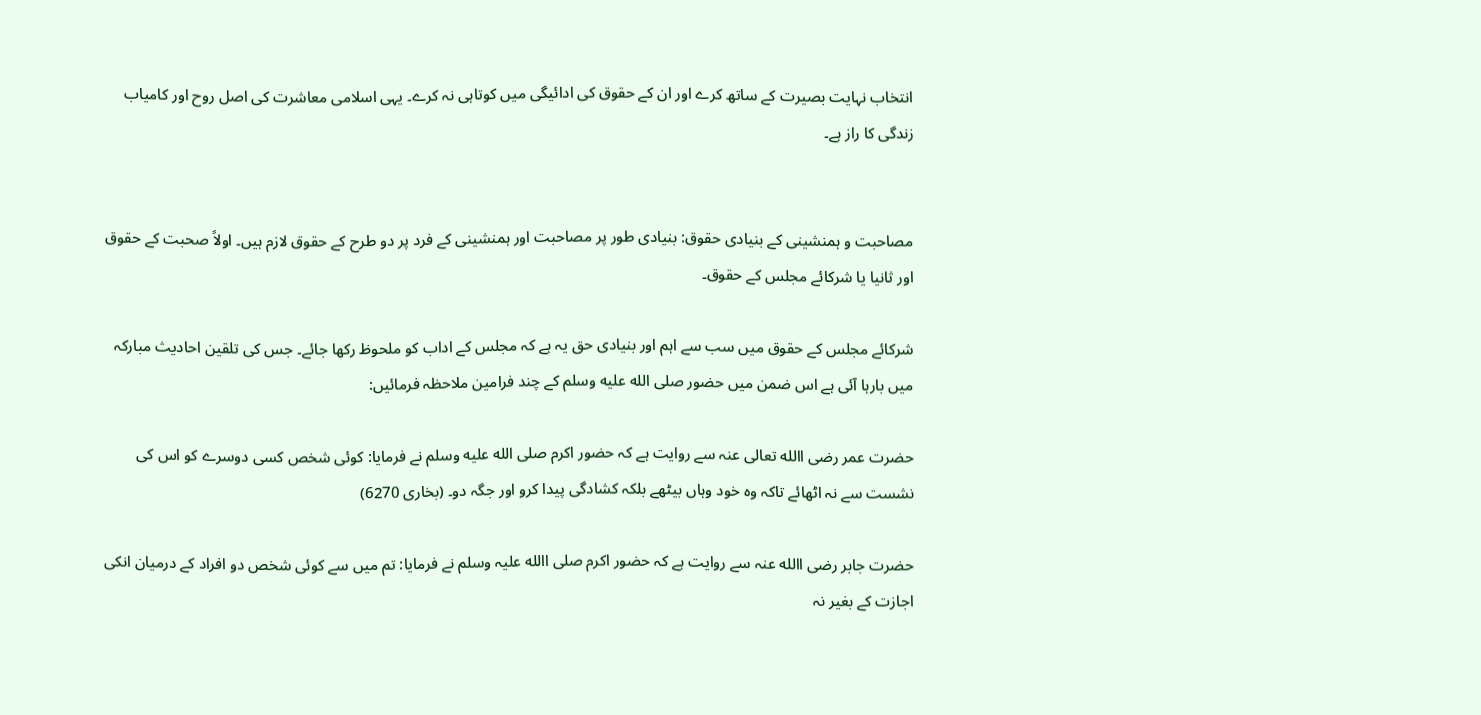انتخاب نہایت بصیرت کے ساتھ کرے اور ان کے حقوق کی ادائیگی میں کوتاہی نہ کرے۔ یہی اسلامی معاشرت کی اصل روح اور کامیاب زندگی کا راز ہے۔


مصاحبت و ہمنشینی کے بنیادی حقوق: بنیادی طور پر مصاحبت اور ہمنشینی کے فرد پر دو طرح کے حقوق لازم ہیں۔ اولاً صحبت کے حقوق اور ثانیا یا شرکائے مجلس کے حقوق۔

شرکائے مجلس کے حقوق میں سب سے اہم اور بنیادی حق یہ ہے کہ مجلس کے اداب کو ملحوظ رکھا جائے۔ جس کی تلقین احادیث مبارکہ میں بارہا آئی ہے اس ضمن میں حضور صلى الله عليه وسلم کے چند فرامین ملاحظہ فرمائیں:

حضرت عمر رضی االله تعالی عنہ سے روایت ہے کہ حضور اکرم صلى الله عليه وسلم نے فرمایا: کوئی شخص کسی دوسرے کو اس کی نشست سے نہ اٹھائے تاکہ وه خود وہاں بیٹھے بلکہ کشادگی پیدا کرو اور جگہ دو۔ (بخاری 6270)

حضرت جابر رضی االله عنہ سے روایت ہے کہ حضور اکرم صلی االله علیہ وسلم نے فرمایا: تم میں سے کوئی شخص دو افراد کے درمیان انکی اجازت کے بغیر نہ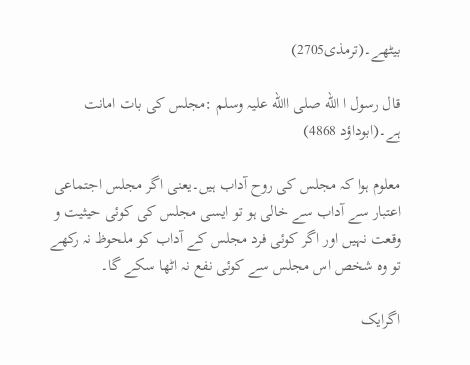بیٹھے۔(ترمذی2705)

قال رسول ا الله صلی االله علیہ وسلم :مجلس کی بات امانت ہے۔(ابوداؤد 4868)

معلوم ہوا کہ مجلس کی روح آداب ہیں۔یعنی اگر مجلس اجتماعی اعتبار سے آداب سے خالی ہو تو ایسی مجلس کی کوئی حیثیت و وقعت نہیں اور اگر کوئی فرد مجلس کے آداب کو ملحوظ نہ رکھے تو وه شخص اس مجلس سے کوئی نفع نہ اٹھا سکے گا۔

اگرایک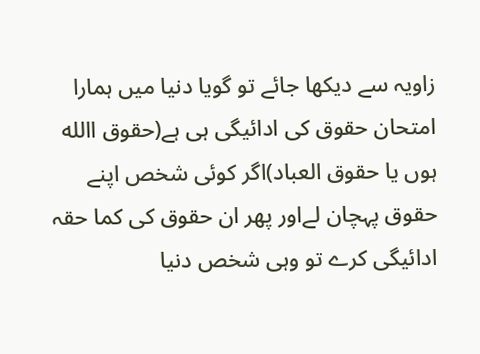زاویہ سے دیکھا جائے تو گویا دنیا میں ہمارا امتحان حقوق کی ادائیگی ہی ہے(حقوق االله ہوں یا حقوق العباد)اگر کوئی شخص اپنے حقوق پہچان لےاور پھر ان حقوق کی کما حقہ ادائیگی کرے تو وہی شخص دنیا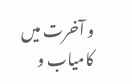و آخرت میں کامیاب و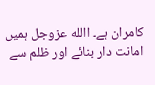کامران ہے۔ االله عزوجل ہمیں امانت دار بنائے اور ظلم سے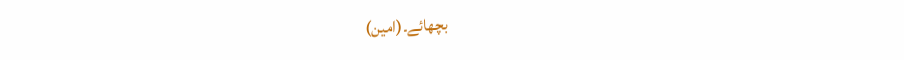بچھائے۔(امین)